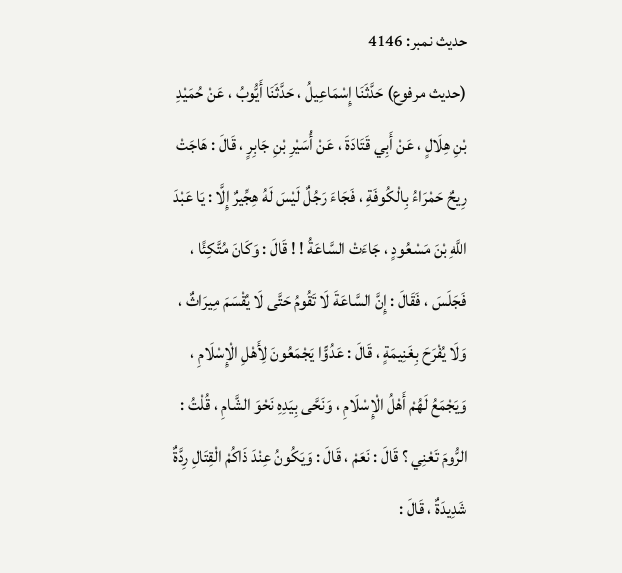حدیث نمبر: 4146
(حديث مرفوع) حَدَّثَنَا إِسْمَاعِيلُ ، حَدَّثَنَا أَيُّوبُ ، عَنْ حُمَيْدِ بْنِ هِلَالٍ ، عَنْ أَبِي قَتَادَةَ ، عَنْ أُسَيْرِ بْنِ جَابِرٍ ، قَالَ : هَاجَتْ رِيحٌ حَمْرَاءُ بِالْكُوفَةِ ، فَجَاءَ رَجُلٌ لَيْسَ لَهُ هِجِّيرٌ إِلَّا : يَا عَبْدَ اللَّهِ بْنَ مَسْعُودٍ ، جَاءَتْ السَّاعَةُ ! ! قَالَ : وَكَانَ مُتَّكِئًا ، فَجَلَسَ ، فَقَالَ : إِنَّ السَّاعَةَ لَا تَقُومُ حَتَّى لَا يُقْسَمَ مِيرَاثٌ ، وَلَا يُفْرَحَ بِغَنِيمَةٍ ، قَالَ : عَدُوًّا يَجْمَعُونَ لِأَهْلِ الْإِسْلَامِ ، وَيَجْمَعُ لَهُمْ أَهْلُ الْإِسْلَامِ ، وَنَحَّى بِيَدِهِ نَحْوَ الشَّامِ ، قُلْتُ : الرُّومَ تَعْنِي ؟ قَالَ : نَعَمْ ، قَالَ : وَيَكُونُ عِنْدَ ذَاكُمْ الْقِتَالِ رِدَّةٌ شَدِيدَةٌ ، قَالَ :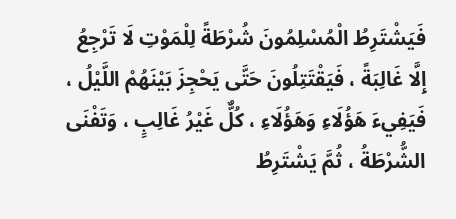فَيَشْتَرِطُ الْمُسْلِمُونَ شُرْطَةً لِلْمَوْتِ لَا تَرْجِعُ إِلَّا غَالِبَةً ، فَيَقْتَتِلُونَ حَتَّى يَحْجِزَ بَيْنَهُمْ اللَّيْلُ ، فَيَفِيءَ هَؤُلَاءِ وَهَؤُلَاءِ ، كُلٌّ غَيْرُ غَالِبٍ ، وَتَفْنَى الشُّرْطَةُ ، ثُمَّ يَشْتَرِطُ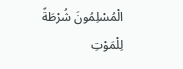الْمُسْلِمُونَ شُرْطَةً لِلْمَوْتِ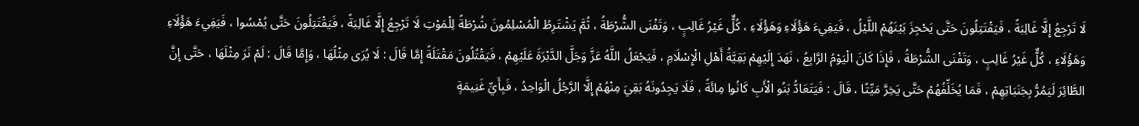لَا تَرْجِعُ إِلَّا غَالِبَةً ، فَيَقْتَتِلُونَ حَتَّى يَحْجِزَ بَيْنَهُمْ اللَّيْلُ ، فَيَفِيءَ هَؤُلَاءِ وَهَؤُلَاءِ ، كُلٌّ غَيْرُ غَالِبٍ ، وَتَفْنَى الشُّرْطَةُ ، ثُمَّ يَشْتَرِطُ الْمُسْلِمُونَ شُرْطَةً لِلْمَوْتِ لَا تَرْجِعُ إِلَّا غَالِبَةً ، فَيَقْتَتِلُونَ حَتَّى يُمْسُوا ، فَيَفِيءَ هَؤُلَاءِ وَهَؤُلَاءِ ، كُلٌّ غَيْرُ غَالِبٍ ، وَتَفْنَى الشُّرْطَةُ ، فَإِذَا كَانَ الْيَوْمُ الرَّابِعُ ، نَهَدَ إِلَيْهِمْ بَقِيَّةُ أَهْلِ الْإِسْلَامِ ، فَيَجْعَلُ اللَّهُ عَزَّ وَجَلَّ الدَّبْرَةَ عَلَيْهِمْ ، فَيَقْتُلُونَ مَقْتَلَةً إِمَّا قَالَ : لَا يُرَى مِثْلُهَا ، وَإِمَّا قَالَ : لَمْ نَرَ مِثْلَهَا ، حَتَّى إِنَّ الطَّائِرَ لَيَمُرُّ بِجَنَبَاتِهِمْ ، فَمَا يُخَلِّفُهُمْ حَتَّى يَخِرَّ مَيِّتًا ، قَالَ : فَيَتَعَادُّ بَنُو الْأَبِ كَانُوا مِائَةً ، فَلَا يَجِدُونَهُ بَقِيَ مِنْهُمْ إِلَّا الرَّجُلُ الْوَاحِدُ ، فَبِأَيِّ غَنِيمَةٍ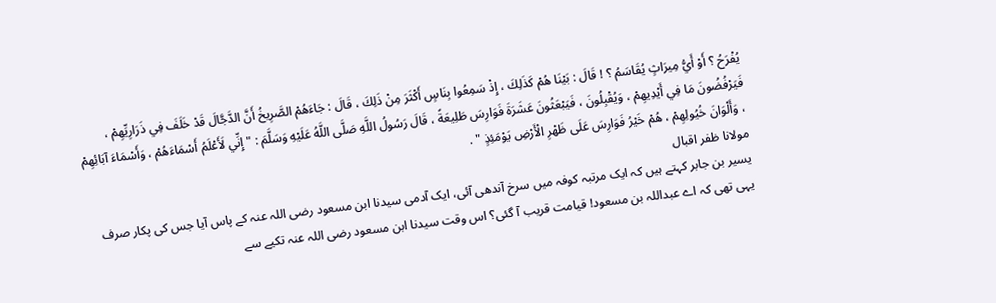يُفْرَحُ ؟ أَوْ أَيُّ مِيرَاثٍ يُقَاسَمُ ؟ ! قَالَ : بَيْنَا هُمْ كَذَلِكَ ، إِذْ سَمِعُوا بِنَاسٍ أَكْثَرَ مِنْ ذَلِكَ ، قَالَ : جَاءَهُمْ الصَّرِيخُ أَنَّ الدَّجَّالَ قَدْ خَلَفَ فِي ذَرَارِيِّهِمْ ، فَيَرْفُضُونَ مَا فِي أَيْدِيهِمْ ، وَيُقْبِلُونَ ، فَيَبْعَثُونَ عَشَرَةَ فَوَارِسَ طَلِيعَةً ، قَالَ رَسُولُ اللَّهِ صَلَّى اللَّهُ عَلَيْهِ وَسَلَّمَ : " إِنِّي لَأَعْلَمُ أَسْمَاءَهُمْ ، وَأَسْمَاءَ آبَائِهِمْ ، وَأَلْوَانَ خُيُولِهِمْ ، هُمْ خَيْرُ فَوَارِسَ عَلَى ظَهْرِ الْأَرْضِ يَوْمَئِذٍ " .
مولانا ظفر اقبال
یسیر بن جابر کہتے ہیں کہ ایک مرتبہ کوفہ میں سرخ آندھی آئی، ایک آدمی سیدنا ابن مسعود رضی اللہ عنہ کے پاس آیا جس کی پکار صرف یہی تھی کہ اے عبداللہ بن مسعود! قیامت قریب آ گئی؟ اس وقت سیدنا ابن مسعود رضی اللہ عنہ تکیے سے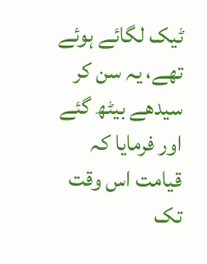ٹیک لگائے ہوئے تھے، یہ سن کر سیدھے بیٹھ گئے اور فرمایا کہ قیامت اس وقت تک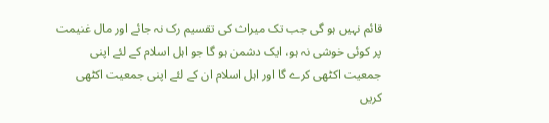قائم نہیں ہو گی جب تک میراث کی تقسیم رک نہ جائے اور مال غنیمت پر کوئی خوشی نہ ہو، ایک دشمن ہو گا جو اہل اسلام کے لئے اپنی جمعیت اکٹھی کرے گا اور اہل اسلام ان کے لئے اپنی جمعیت اکٹھی کریں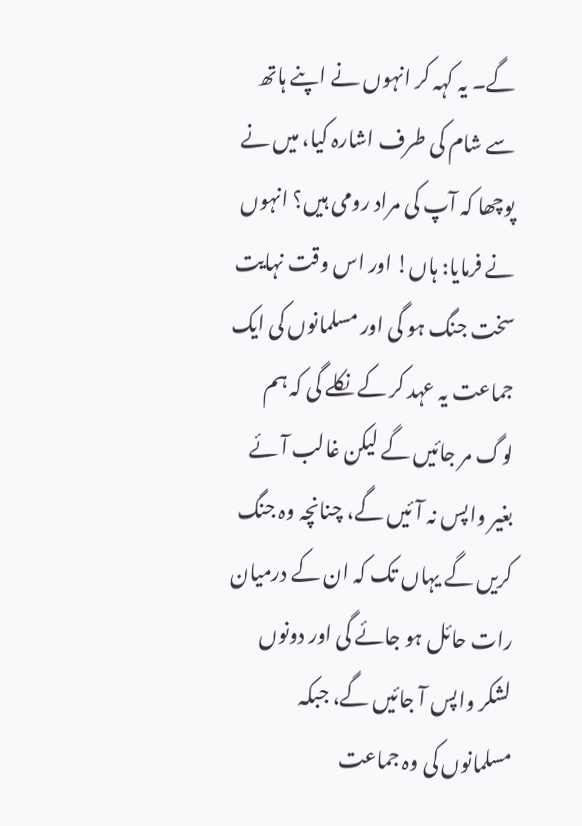گے۔ یہ کہہ کر انہوں نے اپنے ہاتھ سے شام کی طرف اشارہ کیا، میں نے پوچھا کہ آپ کی مراد رومی ہیں؟ انہوں نے فرمایا: ہاں! اور اس وقت نہایت سخت جنگ ہو گی اور مسلمانوں کی ایک جماعت یہ عہد کر کے نکلے گی کہ ہم لوگ مر جائیں گے لیکن غالب آئے بغیر واپس نہ آئیں گے، چنانچہ وہ جنگ کریں گے یہاں تک کہ ان کے درمیان رات حائل ہو جائے گی اور دونوں لشکر واپس آ جائیں گے، جبکہ مسلمانوں کی وہ جماعت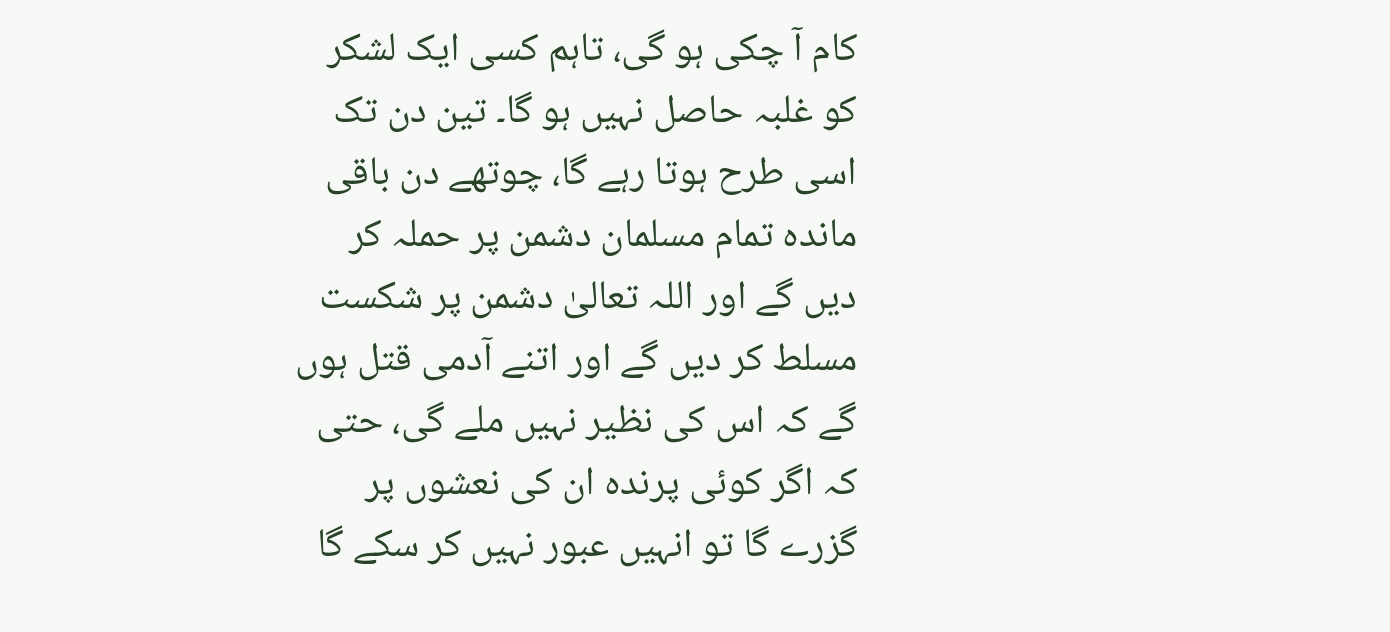کام آ چکی ہو گی، تاہم کسی ایک لشکر کو غلبہ حاصل نہیں ہو گا۔ تین دن تک اسی طرح ہوتا رہے گا، چوتھے دن باقی ماندہ تمام مسلمان دشمن پر حملہ کر دیں گے اور اللہ تعالیٰ دشمن پر شکست مسلط کر دیں گے اور اتنے آدمی قتل ہوں گے کہ اس کی نظیر نہیں ملے گی، حتی کہ اگر کوئی پرندہ ان کی نعشوں پر گزرے گا تو انہیں عبور نہیں کر سکے گا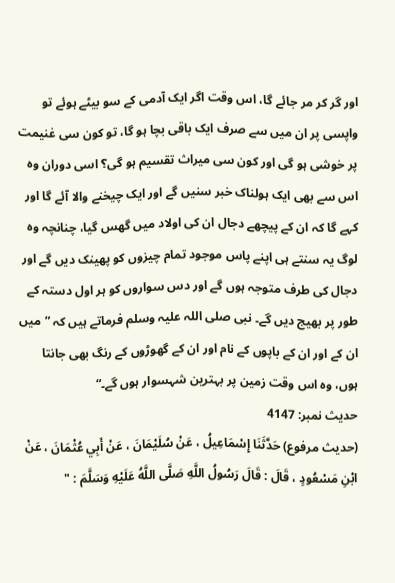اور گر کر مر جائے گا، اس وقت اگر ایک آدمی کے سو بیٹے ہوئے تو واپسی پر ان میں سے صرف ایک باقی بچا ہو گا، تو کون سی غنیمت پر خوشی ہو گی اور کون سی میراث تقسیم ہو گی؟ اسی دوران وہ اس سے بھی ایک ہولناک خبر سنیں گے اور ایک چیخنے والا آئے گا اور کہے گا کہ ان کے پیچھے دجال ان کی اولاد میں گھس گیا، چنانچہ وہ لوگ یہ سنتے ہی اپنے پاس موجود تمام چیزوں کو پھینک دیں گے اور دجال کی طرف متوجہ ہوں گے اور دس سواروں کو ہر اول دستہ کے طور پر بھیج دیں گے۔ نبی صلی اللہ علیہ وسلم فرماتے ہیں کہ ”میں ان کے اور ان کے باپوں کے نام اور ان کے گھوڑوں کے رنگ بھی جانتا ہوں، وہ اس وقت زمین پر بہترین شہسوار ہوں گے۔“
حدیث نمبر: 4147
(حديث مرفوع) حَدَّثَنَا إِسْمَاعِيلُ ، عَنْ سُلَيْمَانَ ، عَنْ أَبِي عُثْمَانَ ، عَنْ ابْنِ مَسْعُودٍ ، قَالَ : قَالَ رَسُولُ اللَّهِ صَلَّى اللَّهُ عَلَيْهِ وَسَلَّمَ : "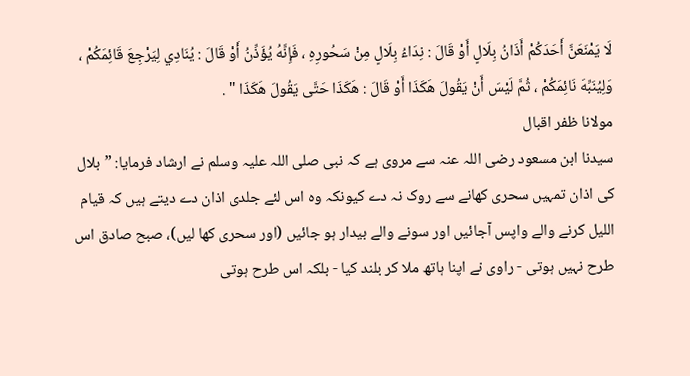لَا يَمْنَعَنَّ أَحَدَكُمْ أَذَانُ بِلَالٍ أَوْ قَالَ : نِدَاءُ بِلَالٍ مِنْ سَحُورِهِ ، فَإِنَّهُ يُؤَذِّنُ أَوْ قَالَ : يُنَادِي لِيَرْجِعَ قَائِمَكُمْ ، وَلِيُنَبِّهَ نَائِمَكُمْ ، ثُمَّ لَيْسَ أَنْ يَقُولَ هَكَذَا أَوْ قَالَ : هَكَذَا حَتَّى يَقُولَ هَكَذَا " .
مولانا ظفر اقبال
سیدنا ابن مسعود رضی اللہ عنہ سے مروی ہے کہ نبی صلی اللہ علیہ وسلم نے ارشاد فرمایا: ”بلال کی اذان تمہیں سحری کھانے سے روک نہ دے کیونکہ وہ اس لئے جلدی اذان دے دیتے ہیں کہ قیام اللیل کرنے والے واپس آجائیں اور سونے والے بیدار ہو جائیں (اور سحری کھا لیں)، صبح صادق اس طرح نہیں ہوتی - راوی نے اپنا ہاتھ ملا کر بلند کیا - بلکہ اس طرح ہوتی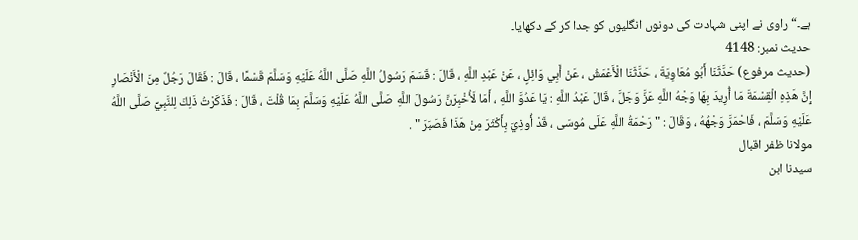ہے۔“ راوی نے اپنی شہادت کی دونوں انگلیوں کو جدا کر کے دکھایا۔
حدیث نمبر: 4148
(حديث مرفوع) حَدَّثَنَا أَبُو مُعَاوِيَةَ ، حَدَّثَنَا الْأَعْمَشُ ، عَنْ أَبِي وَائِلٍ ، عَنْ عَبْدِ اللَّهِ ، قَالَ : قَسَمَ رَسُولُ اللَّهِ صَلَّى اللَّهُ عَلَيْهِ وَسَلَّمَ قَسْمًا ، قَالَ : فَقَالَ رَجُلٌ مِنَ الْأَنْصَارِ إِنَّ هَذِهِ الْقِسْمَةَ مَا أُرِيدَ بِهَا وَجْهُ اللَّهِ عَزَّ وَجَلَّ ، قَالَ عَبْدُ اللَّهِ : يَا عَدُوَّ اللَّهِ ، أَمَا لَأُخْبِرَنَّ رَسُولَ اللَّهِ صَلَّى اللَّهُ عَلَيْهِ وَسَلَّمَ بِمَا قُلْتَ ، قَالَ : فَذَكَرْتُ ذَلِكَ لِلنَّبِيِّ صَلَّى اللَّهُ عَلَيْهِ وَسَلَّمَ ، فَاحْمَرَّ وَجْهُهُ ، وَقَالَ : " رَحْمَةُ اللَّهِ عَلَى مُوسَى ، قَدْ أُوذِيَ بِأَكْثَرَ مِنْ هَذَا فَصَبَرَ " .
مولانا ظفر اقبال
سیدنا ابن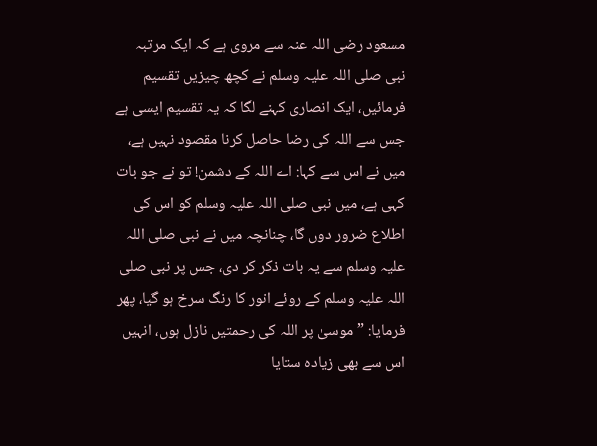مسعود رضی اللہ عنہ سے مروی ہے کہ ایک مرتبہ نبی صلی اللہ علیہ وسلم نے کچھ چیزیں تقسیم فرمائیں، ایک انصاری کہنے لگا کہ یہ تقسیم ایسی ہے جس سے اللہ کی رضا حاصل کرنا مقصود نہیں ہے، میں نے اس سے کہا: اے اللہ کے دشمن! تو نے جو بات کہی ہے، میں نبی صلی اللہ علیہ وسلم کو اس کی اطلاع ضرور دوں گا، چنانچہ میں نے نبی صلی اللہ علیہ وسلم سے یہ بات ذکر کر دی، جس پر نبی صلی اللہ علیہ وسلم کے روئے انور کا رنگ سرخ ہو گیا، پھر فرمایا: ”موسیٰ پر اللہ کی رحمتیں نازل ہوں، انہیں اس سے بھی زیادہ ستایا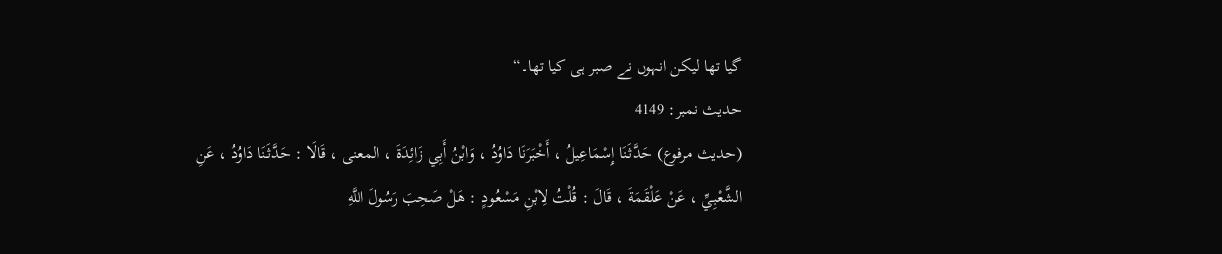گیا تھا لیکن انہوں نے صبر ہی کیا تھا۔“
حدیث نمبر: 4149
(حديث مرفوع) حَدَّثَنَا إِسْمَاعِيلُ ، أَخْبَرَنَا دَاوُدُ ، وَابْنُ أَبِي زَائِدَةَ ، المعنى ، قَالَا : حَدَّثَنَا دَاوُدُ ، عَنِ الشَّعْبِيِّ ، عَنْ عَلْقَمَةَ ، قَالَ : قُلْتُ لِابْنِ مَسْعُودٍ : هَلْ صَحِبَ رَسُولَ اللَّهِ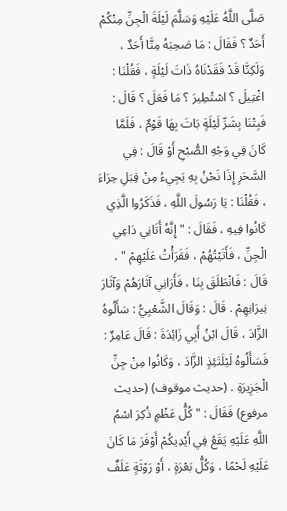صَلَّى اللَّهُ عَلَيْهِ وَسَلَّمَ لَيْلَةَ الْجِنِّ مِنْكُمْ أَحَدٌ ؟ فَقَالَ : مَا صَحِبَهُ مِنَّا أَحَدٌ ، وَلَكِنَّا قَدْ فَقَدْنَاهُ ذَاتَ لَيْلَةٍ ، فَقُلْنَا : اغْتِيلَ ؟ اسْتُطِيرَ ؟ مَا فَعَلَ ؟ قَالَ : فَبِتْنَا بِشَرِّ لَيْلَةٍ بَاتَ بِهَا قَوْمٌ ، فَلَمَّا كَانَ فِي وَجْهِ الصُّبْحِ أَوْ قَالَ : فِي السَّحَرِ إِذَا نَحْنُ بِهِ يَجِيءُ مِنْ قِبَلِ حِرَاءَ ، فَقُلْنَا : يَا رَسُولَ اللَّهِ ، فَذَكَرُوا الَّذِي كَانُوا فِيهِ ، فَقَالَ : " إِنَّهُ أَتَانِي دَاعِي الْجِنِّ ، فَأَتَيْتُهُمْ ، فَقَرَأْتُ عَلَيْهِمْ " ، قَالَ : فَانْطَلَقَ بِنَا ، فَأَرَانِي آثَارَهُمْ وَآثَارَ نِيرَانِهِمْ . قَالَ : وَقَالَ الشَّعْبِيُّ : سَأَلُوهُ الزَّادَ ، قَالَ ابْنُ أَبِي زَائِدَةَ : قَالَ عَامِرٌ : فَسَأَلُوهُ لَيْلَتَئِذٍ الزَّادَ ، وَكَانُوا مِنْ جِنِّ الْجَزِيرَةِ . (حديث موقوف) (حديث مرفوع) فَقَالَ : " كُلُّ عَظْمٍ ذُكِرَ اسْمُ اللَّهِ عَلَيْهِ يَقَعُ فِي أَيْدِيكُمْ أَوْفَرَ مَا كَانَ عَلَيْهِ لَحْمًا ، وَكُلُّ بَعْرَةٍ ، أَوْ رَوْثَةٍ عَلَفٌ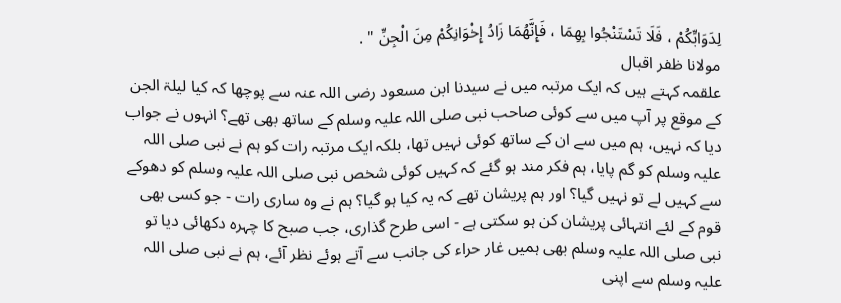لِدَوَابِّكُمْ ، فَلَا تَسْتَنْجُوا بِهِمَا ، فَإِنَّهُمَا زَادُ إِخْوَانِكُمْ مِنَ الْجِنِّ " .
مولانا ظفر اقبال
علقمہ کہتے ہیں کہ ایک مرتبہ میں نے سیدنا ابن مسعود رضی اللہ عنہ سے پوچھا کہ کیا لیلۃ الجن کے موقع پر آپ میں سے کوئی صاحب نبی صلی اللہ علیہ وسلم کے ساتھ بھی تھے؟ انہوں نے جواب دیا کہ نہیں، ہم میں سے ان کے ساتھ کوئی نہیں تھا، بلکہ ایک مرتبہ رات کو ہم نے نبی صلی اللہ علیہ وسلم کو گم پایا، ہم فکر مند ہو گئے کہ کہیں کوئی شخص نبی صلی اللہ علیہ وسلم کو دھوکے سے کہیں لے تو نہیں گیا؟ اور ہم پریشان تھے کہ یہ کیا ہو گیا؟ ہم نے وہ ساری رات - جو کسی بھی قوم کے لئے انتہائی پریشان کن ہو سکتی ہے - اسی طرح گذاری، جب صبح کا چہرہ دکھائی دیا تو نبی صلی اللہ علیہ وسلم بھی ہمیں غار حراء کی جانب سے آتے ہوئے نظر آئے، ہم نے نبی صلی اللہ علیہ وسلم سے اپنی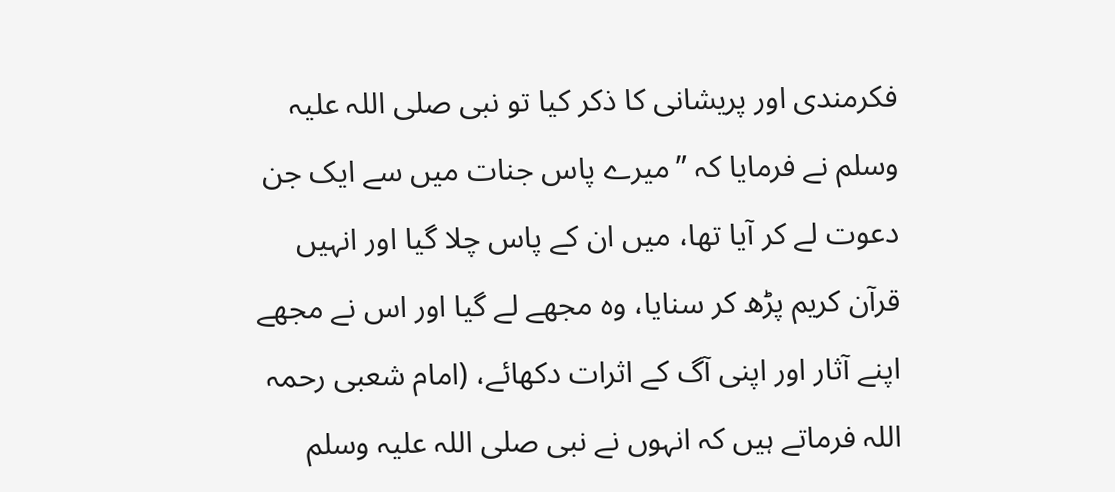فکرمندی اور پریشانی کا ذکر کیا تو نبی صلی اللہ علیہ وسلم نے فرمایا کہ ”میرے پاس جنات میں سے ایک جن دعوت لے کر آیا تھا، میں ان کے پاس چلا گیا اور انہیں قرآن کریم پڑھ کر سنایا، وہ مجھے لے گیا اور اس نے مجھے اپنے آثار اور اپنی آگ کے اثرات دکھائے، (امام شعبی رحمہ اللہ فرماتے ہیں کہ انہوں نے نبی صلی اللہ علیہ وسلم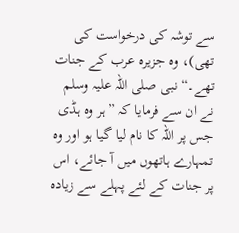سے توشہ کی درخواست کی تھی)، وہ جزیرہ عرب کے جنات تھے۔“ نبی صلی اللہ علیہ وسلم نے ان سے فرمایا کہ ”ہر وہ ہڈی جس پر اللہ کا نام لیا گیا ہو اور وہ تمہارے ہاتھوں میں آ جائے، اس پر جنات کے لئے پہلے سے زیادہ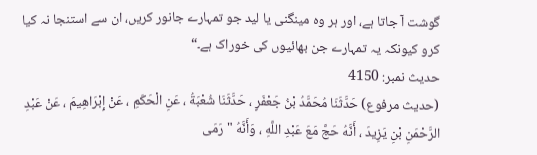گوشت آ جاتا ہے، اور ہر وہ مینگنی یا لید جو تمہارے جانور کریں، ان سے استنجا نہ کیا کرو کیونکہ یہ تمہارے جن بھائیوں کی خوراک ہے۔“
حدیث نمبر: 4150
(حديث مرفوع) حَدَّثَنَا مُحَمَّدُ بْنُ جَعْفَرٍ ، حَدَّثَنَا شُعْبَةُ ، عَنِ الْحَكَمِ ، عَنْ إِبْرَاهِيمَ ، عَنْ عَبْدِ الرَّحْمَنِ بْنِ يَزِيدَ ، أَنَّهُ حَجَّ مَعَ عَبْدِ اللَّهِ ، وَأَنَّهُ " رَمَى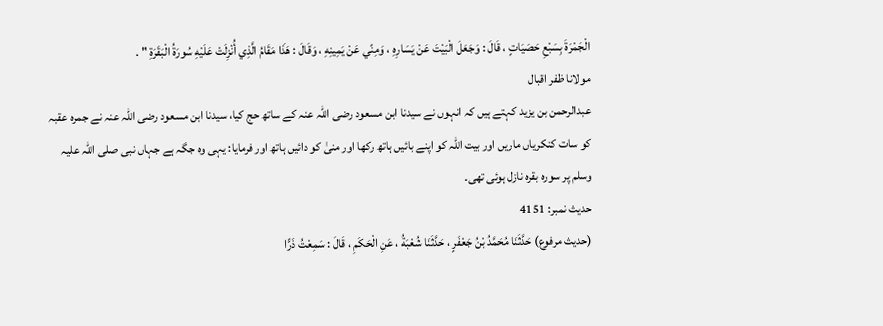الْجَمْرَةَ بِسَبْعِ حَصَيَاتٍ ، قَالَ : وَجَعَلَ الْبَيْتَ عَنْ يَسَارِهِ ، وَمِنًي عَنْ يَمِينِهِ ، وَقَالَ : هَذَا مَقَامُ الَّذِي أُنْزِلَتْ عَلَيْهِ سُورَةُ الْبَقَرَةِ " .
مولانا ظفر اقبال
عبدالرحمن بن یزید کہتے ہیں کہ انہوں نے سیدنا ابن مسعود رضی اللہ عنہ کے ساتھ حج کیا، سیدنا ابن مسعود رضی اللہ عنہ نے جمرہ عقبہ کو سات کنکریاں ماریں اور بیت اللہ کو اپنے بائیں ہاتھ رکھا اور منیٰ کو دائیں ہاتھ اور فرمایا: یہی وہ جگہ ہے جہاں نبی صلی اللہ علیہ وسلم پر سورہ بقرہ نازل ہوئی تھی۔
حدیث نمبر: 4151
(حديث مرفوع) حَدَّثَنَا مُحَمَّدُ بْنُ جَعْفَرٍ ، حَدَّثَنَا شُعْبَةُ ، عَنِ الْحَكَمِ ، قَالَ : سَمِعْتُ ذَرًّا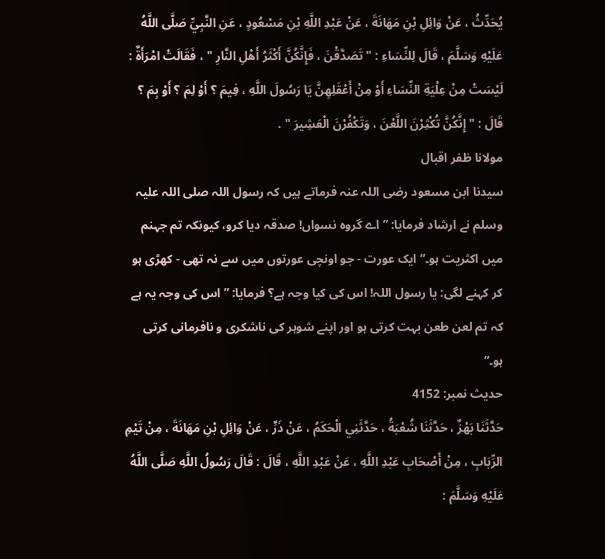يُحَدِّثُ ، عَنْ وَائِلِ بْنِ مَهَانَةَ ، عَنْ عَبْدِ اللَّهِ بْنِ مَسْعُودٍ ، عَنِ النَّبِيِّ صَلَّى اللَّهُ عَلَيْهِ وَسَلَّمَ ، قَالَ لِلنِّسَاءِ : " تَصَدَّقْنَ ، فَإِنَّكُنَّ أَكْثَرُ أَهْلِ النَّارِ " ، فَقَالَتْ امْرَأَةٌ : لَيْسَتْ مِنْ عِلْيَةِ النِّسَاءِ أَوْ مِنْ أَعْقَلِهِنَّ يَا رَسُولَ اللَّهِ ، فِيمَ ؟ أَوْ لِمَ ؟ أَوْ بِمَ ؟ قَالَ : " إِنَّكُنَّ تُكْثِرْنَ اللَّعْنَ ، وَتَكْفُرْنَ الْعَشِيرَ " .
مولانا ظفر اقبال
سیدنا ابن مسعود رضی اللہ عنہ فرماتے ہیں کہ رسول اللہ صلی اللہ علیہ وسلم نے ارشاد فرمایا: ”اے گروہ نسواں! صدقہ دیا کرو، کیونکہ تم جہنم میں اکثریت ہو۔“ ایک عورت - جو اونچی عورتوں میں سے نہ تھی - کھڑی ہو کر کہنے لگی: یا رسول اللہ! اس کی کیا وجہ ہے؟ فرمایا: ”اس کی وجہ یہ ہے کہ تم لعن طعن بہت کرتی ہو اور اپنے شوہر کی ناشکری و نافرمانی کرتی ہو۔“
حدیث نمبر: 4152
حَدَّثَنَا بَهْزٌ ، حَدَّثَنَا شُعْبَةُ ، حَدَّثَنِي الْحَكَمُ ، عَنْ ذَرٍّ ، عَنْ وَائِلِ بْنِ مَهَانَةَ ، مِنْ تَيْمِ الرِّبَابِ ، مِنْ أَصْحَابِ عَبْدِ اللَّهِ ، عَنْ عَبْدِ اللَّهِ ، قَالَ : قَالَ رَسُولُ اللَّهِ صَلَّى اللَّهُ عَلَيْهِ وَسَلَّمَ :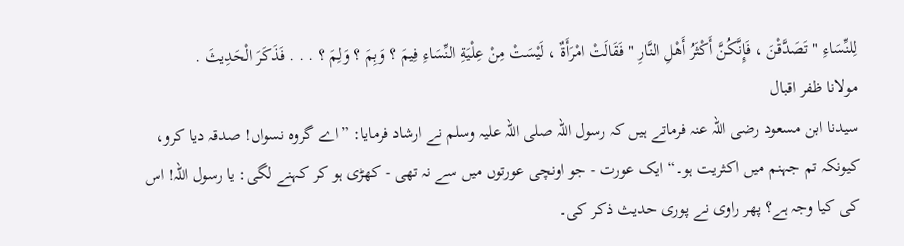لِلنِّسَاءِ " تَصَدَّقْنَ ، فَإِنَّكُنَّ أَكْثَرُ أَهْلِ النَّارِ " فَقَالَتْ امْرَأَةٌ ، لَيْسَتْ مِنْ عِلْيَةِ النِّسَاءِ فِيمَ ؟ وَبِمَ ؟ وَلِمَ ؟ . . . فَذَكَرَ الْحَدِيثَ .
مولانا ظفر اقبال
سیدنا ابن مسعود رضی اللہ عنہ فرماتے ہیں کہ رسول اللہ صلی اللہ علیہ وسلم نے ارشاد فرمایا: ”اے گروہ نسواں! صدقہ دیا کرو، کیونکہ تم جہنم میں اکثریت ہو۔“ ایک عورت - جو اونچی عورتوں میں سے نہ تھی - کھڑی ہو کر کہنے لگی: یا رسول اللہ! اس کی کیا وجہ ہے؟ پھر راوی نے پوری حدیث ذکر کی۔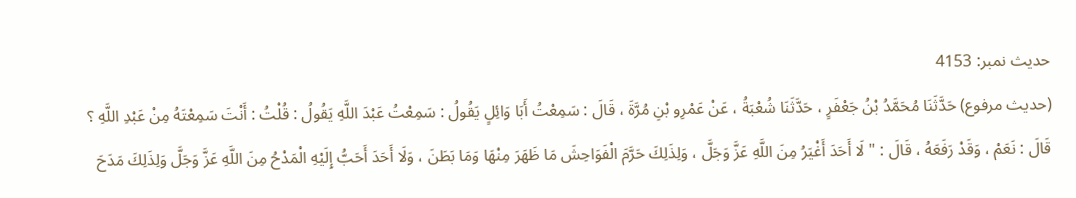حدیث نمبر: 4153
(حديث مرفوع) حَدَّثَنَا مُحَمَّدُ بْنُ جَعْفَرٍ ، حَدَّثَنَا شُعْبَةُ ، عَنْ عَمْرِو بْنِ مُرَّةَ ، قَالَ : سَمِعْتُ أَبَا وَائِلٍ يَقُولُ : سَمِعْتُ عَبْدَ اللَّهِ يَقُولُ : قُلْتُ : أَنْتَ سَمِعْتَهُ مِنْ عَبْدِ اللَّهِ ؟ قَالَ : نَعَمْ ، وَقَدْ رَفَعَهُ ، قَالَ : " لَا أَحَدَ أَغْيَرُ مِنَ اللَّهِ عَزَّ وَجَلَّ ، وَلِذَلِكَ حَرَّمَ الْفَوَاحِشَ مَا ظَهَرَ مِنْهَا وَمَا بَطَنَ ، وَلَا أَحَدَ أَحَبُّ إِلَيْهِ الْمَدْحُ مِنَ اللَّهِ عَزَّ وَجَلَّ وَلِذَلِكَ مَدَحَ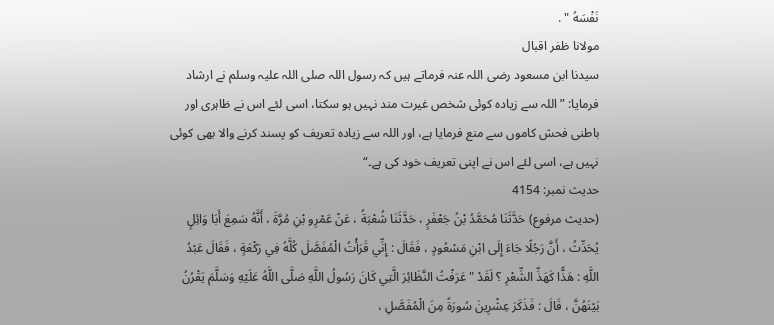نَفْسَهُ " .
مولانا ظفر اقبال
سیدنا ابن مسعود رضی اللہ عنہ فرماتے ہیں کہ رسول اللہ صلی اللہ علیہ وسلم نے ارشاد فرمایا: ”اللہ سے زیادہ کوئی شخص غیرت مند نہیں ہو سکتا، اسی لئے اس نے ظاہری اور باطنی فحش کاموں سے منع فرمایا ہے، اور اللہ سے زیادہ تعریف کو پسند کرنے والا بھی کوئی نہیں ہے، اسی لئے اس نے اپنی تعریف خود کی ہے۔“
حدیث نمبر: 4154
(حديث مرفوع) حَدَّثَنَا مُحَمَّدُ بْنُ جَعْفَرٍ ، حَدَّثَنَا شُعْبَةُ ، عَنْ عَمْرِو بْنِ مُرَّةَ ، أَنَّهُ سَمِعَ أَبَا وَائِلٍ يُحَدِّثُ ، أَنَّ رَجُلًا جَاءَ إِلَى ابْنِ مَسْعُودٍ ، فَقَالَ : إِنِّي قَرَأْتُ الْمُفَصَّلَ كُلَّهُ فِي رَكْعَةٍ ، فَقَالَ عَبْدُ اللَّهِ : هَذًّا كَهَذِّ الشِّعْرِ ؟ لَقَدْ " عَرَفْتُ النَّظَائِرَ الَّتِي كَانَ رَسُولُ اللَّهِ صَلَّى اللَّهُ عَلَيْهِ وَسَلَّمَ يَقْرُنُ بَيْنَهُنَّ ، قَالَ : فَذَكَرَ عِشْرِينَ سُورَةً مِنَ الْمُفَصَّلِ ،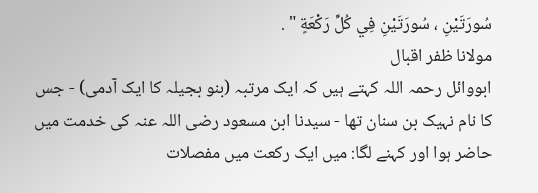سُورَتَيْنِ ، سُورَتَيْنِ فِي كُلِّ رَكْعَةٍ " .
مولانا ظفر اقبال
ابووائل رحمہ اللہ کہتے ہیں کہ ایک مرتبہ (بنو بجیلہ کا ایک آدمی) - جس کا نام نہیک بن سنان تھا - سیدنا ابن مسعود رضی اللہ عنہ کی خدمت میں حاضر ہوا اور کہنے لگا: میں ایک رکعت میں مفصلات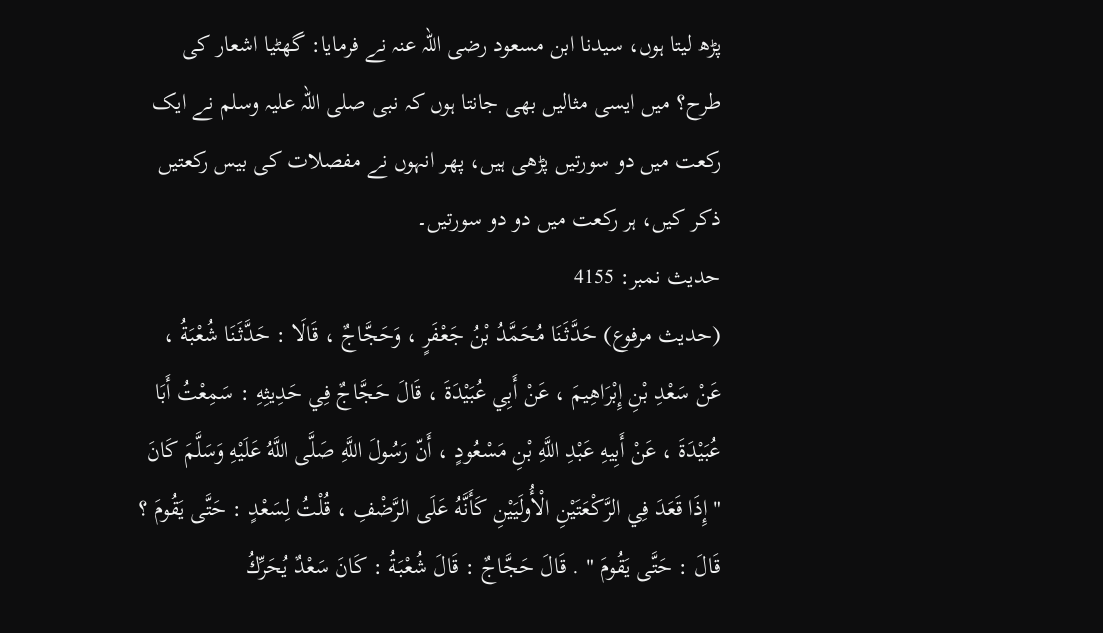پڑھ لیتا ہوں، سیدنا ابن مسعود رضی اللہ عنہ نے فرمایا: گھٹیا اشعار کی طرح؟ میں ایسی مثالیں بھی جانتا ہوں کہ نبی صلی اللہ علیہ وسلم نے ایک رکعت میں دو سورتیں پڑھی ہیں، پھر انہوں نے مفصلات کی بیس رکعتیں ذکر کیں، ہر رکعت میں دو دو سورتیں۔
حدیث نمبر: 4155
(حديث مرفوع) حَدَّثَنَا مُحَمَّدُ بْنُ جَعْفَرٍ ، وَحَجَّاجٌ ، قَالَا : حَدَّثَنَا شُعْبَةُ ، عَنْ سَعْدِ بْنِ إِبْرَاهِيمَ ، عَنْ أَبِي عُبَيْدَةَ ، قَالَ حَجَّاجٌ فِي حَدِيثِهِ : سَمِعْتُ أَبَا عُبَيْدَةَ ، عَنْ أَبِيهِ عَبْدِ اللَّهِ بْنِ مَسْعُودٍ ، أَنّ رَسُولَ اللَّهِ صَلَّى اللَّهُ عَلَيْهِ وَسَلَّمَ كَانَ " إِذَا قَعَدَ فِي الرَّكْعَتَيْنِ الْأُولَيَيْنِ كَأَنَّهُ عَلَى الرَّضْفِ ، قُلْتُ لِسَعْدٍ : حَتَّى يَقُومَ ؟ قَالَ : حَتَّى يَقُومَ " . قَالَ حَجَّاجٌ : قَالَ شُعْبَةُ : كَانَ سَعْدٌ يُحَرِّكُ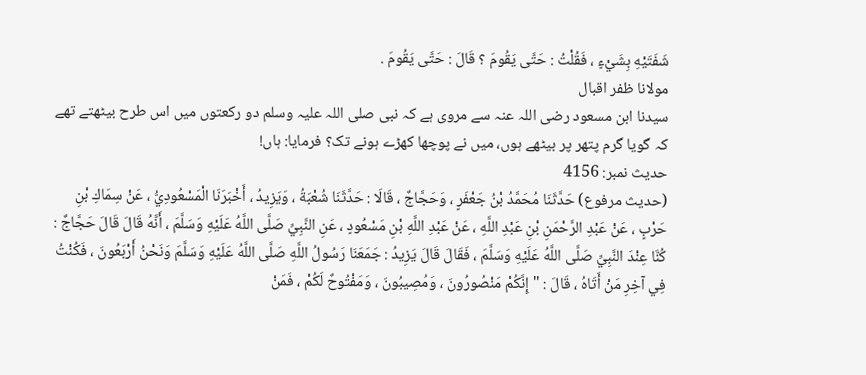شَفَتَيْهِ بِشَيْءٍ ، فَقُلْتُ : حَتَّى يَقُومَ ؟ قَالَ : حَتَّى يَقُومَ .
مولانا ظفر اقبال
سیدنا ابن مسعود رضی اللہ عنہ سے مروی ہے کہ نبی صلی اللہ علیہ وسلم دو رکعتوں میں اس طرح بیٹھتے تھے کہ گویا گرم پتھر پر بیٹھے ہوں، میں نے پوچھا کھڑے ہونے تک؟ فرمایا: ہاں!
حدیث نمبر: 4156
(حديث مرفوع) حَدَّثَنَا مُحَمَّدُ بْنُ جَعْفَرٍ ، وَحَجَّاجٌ ، قَالَا : حَدَّثَنَا شُعْبَةُ ، وَيَزِيدُ ، أَخْبَرَنَا الْمَسْعُودِيُّ ، عَنْ سِمَاكِ بْنِ حَرْبٍ ، عَنْ عَبْدِ الرَّحْمَنِ بْنِ عَبْدِ اللَّهِ ، عَنْ عَبْدِ اللَّهِ بْنِ مَسْعُودٍ ، عَنِ النَّبِيِّ صَلَّى اللَّهُ عَلَيْهِ وَسَلَّمَ ، أَنَّهُ قَالَ قَالَ حَجَّاجٌ : كُنَّا عِنْدَ النَّبِيِّ صَلَّى اللَّهُ عَلَيْهِ وَسَلَّمَ ، فَقَالَ قَالَ يَزِيدُ : جَمَعَنَا رَسُولُ اللَّهِ صَلَّى اللَّهُ عَلَيْهِ وَسَلَّمَ وَنَحْنُ أَرْبَعُونَ ، فَكُنْتُ فِي آخِرِ مَنْ أَتَاهُ ، قَالَ : " إِنَّكُمْ مَنْصُورُونَ ، وَمُصِيبُونَ ، وَمَفْتُوحٌ لَكُمْ ، فَمَنْ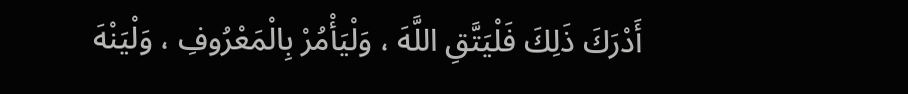أَدْرَكَ ذَلِكَ فَلْيَتَّقِ اللَّهَ ، وَلْيَأْمُرْ بِالْمَعْرُوفِ ، وَلْيَنْهَ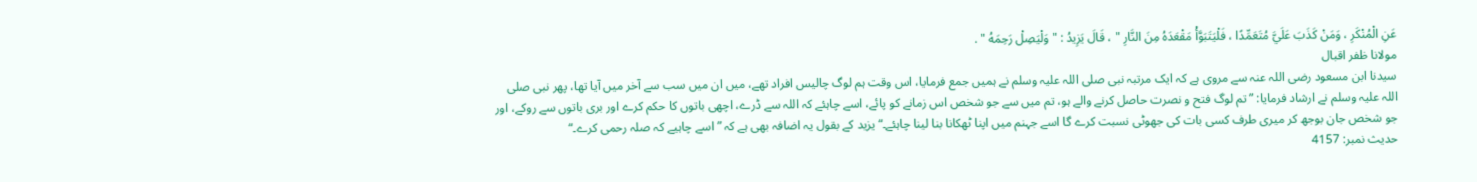عَنِ الْمُنْكَرِ ، وَمَنْ كَذَبَ عَلَيَّ مُتَعَمِّدًا ، فَلْيَتَبَوَّأْ مَقْعَدَهُ مِنَ النَّارِ " ، قَالَ يَزِيدُ : " وَلْيَصِلْ رَحِمَهُ " .
مولانا ظفر اقبال
سیدنا ابن مسعود رضی اللہ عنہ سے مروی ہے کہ ایک مرتبہ نبی صلی اللہ علیہ وسلم نے ہمیں جمع فرمایا، اس وقت ہم لوگ چالیس افراد تھے، میں ان میں سب سے آخر میں آیا تھا، پھر نبی صلی اللہ علیہ وسلم نے ارشاد فرمایا: ”تم لوگ فتح و نصرت حاصل کرنے والے ہو، تم میں سے جو شخص اس زمانے کو پائے، اسے چاہئے کہ اللہ سے ڈرے، اچھی باتوں کا حکم کرے اور بری باتوں سے روکے، اور جو شخص جان بوجھ کر میری طرف کسی بات کی جھوٹی نسبت کرے گا اسے جہنم میں اپنا ٹھکانا بنا لینا چاہئے۔“ یزید کے بقول یہ اضافہ بھی ہے کہ ”اسے چاہیے کہ صلہ رحمی کرے۔“
حدیث نمبر: 4157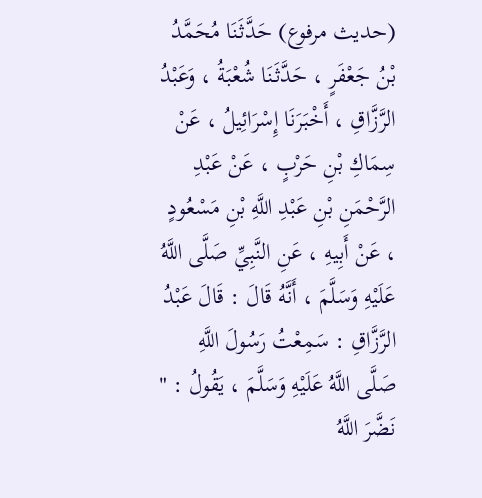(حديث مرفوع) حَدَّثَنَا مُحَمَّدُ بْنُ جَعْفَرٍ ، حَدَّثَنَا شُعْبَةُ ، وَعَبْدُ الرَّزَّاقِ ، أَخْبَرَنَا إِسْرَائِيلُ ، عَنْ سِمَاكِ بْنِ حَرْبٍ ، عَنْ عَبْدِ الرَّحْمَنِ بْنِ عَبْدِ اللَّهِ بْنِ مَسْعُودٍ ، عَنْ أَبِيهِ ، عَنِ النَّبِيِّ صَلَّى اللَّهُ عَلَيْهِ وَسَلَّمَ ، أَنَّهُ قَالَ : قَالَ عَبْدُ الرَّزَّاقِ : سَمِعْتُ رَسُولَ اللَّهِ صَلَّى اللَّهُ عَلَيْهِ وَسَلَّمَ ، يَقُولُ : " نَضَّرَ اللَّهُ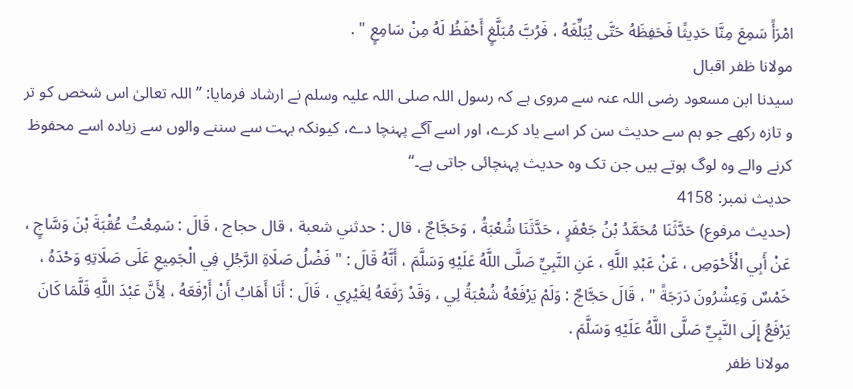امْرَأً سَمِعَ مِنَّا حَدِيثًا فَحَفِظَهُ حَتَّى يُبَلِّغَهُ ، فَرُبَّ مُبَلَّغٍ أَحْفَظُ لَهُ مِنْ سَامِعٍ " .
مولانا ظفر اقبال
سیدنا ابن مسعود رضی اللہ عنہ سے مروی ہے کہ رسول اللہ صلی اللہ علیہ وسلم نے ارشاد فرمایا: ”اللہ تعالیٰ اس شخص کو تر و تازہ رکھے جو ہم سے حدیث سن کر اسے یاد کرے، اور اسے آگے پہنچا دے، کیونکہ بہت سے سننے والوں سے زیادہ اسے محفوظ کرنے والے وہ لوگ ہوتے ہیں جن تک وہ حدیث پہنچائی جاتی ہے۔“
حدیث نمبر: 4158
(حديث مرفوع) حَدَّثَنَا مُحَمَّدُ بْنُ جَعْفَرٍ ، حَدَّثَنَا شُعْبَةُ ، وَحَجَّاجٌ ، قال : حدثني شعبة ، قال حجاج ، قَالَ : سَمِعْتُ عُقْبَةَ بْنَ وَسَّاجٍ ، عَنْ أَبِي الْأَحْوَصِ ، عَنْ عَبْدِ اللَّهِ ، عَنِ النَّبِيِّ صَلَّى اللَّهُ عَلَيْهِ وَسَلَّمَ ، أَنَّهُ قَالَ : " فَضْلُ صَلَاةِ الرَّجُلِ فِي الْجَمِيعِ عَلَى صَلَاتِهِ وَحْدَهُ ، خَمْسٌ وَعِشْرُونَ دَرَجَةً " ، قَالَ حَجَّاجٌ : وَلَمْ يَرْفَعْهُ شُعْبَةُ لِي ، وَقَدْ رَفَعَهُ لِغَيْرِي ، قَالَ : أَنَا أَهَابُ أَنْ أَرْفَعَهُ ، لِأَنَّ عَبْدَ اللَّهِ قَلَّمَا كَانَ يَرْفَعُ إِلَى النَّبِيِّ صَلَّى اللَّهُ عَلَيْهِ وَسَلَّمَ .
مولانا ظفر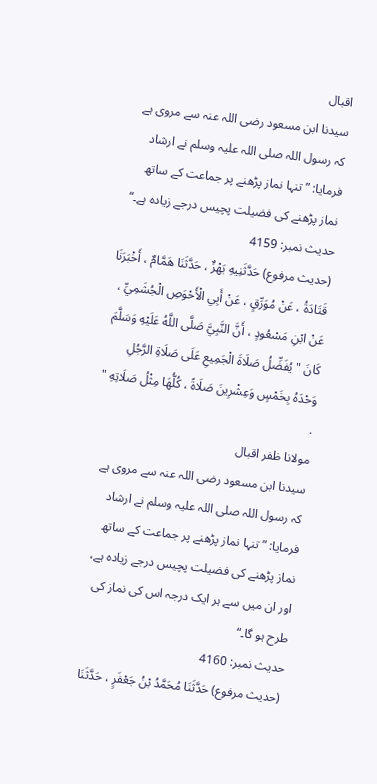اقبال
سیدنا ابن مسعود رضی اللہ عنہ سے مروی ہے کہ رسول اللہ صلی اللہ علیہ وسلم نے ارشاد فرمایا: ”تنہا نماز پڑھنے پر جماعت کے ساتھ نماز پڑھنے کی فضیلت پچیس درجے زیادہ ہے۔“
حدیث نمبر: 4159
(حديث مرفوع) حَدَّثَنِيهِ بَهْزٌ ، حَدَّثَنَا هَمَّامٌ ، أَخْبَرَنَا قَتَادَةُ ، عَنْ مُوَرِّقٍ ، عَنْ أَبِي الْأَحْوَصِ الْجُشَمِيِّ ، عَنْ ابْنِ مَسْعُودٍ ، أَنَّ النَّبِيَّ صَلَّى اللَّهُ عَلَيْهِ وَسَلَّمَ كَانَ " يُفَضِّلُ صَلَاةَ الْجَمِيعِ عَلَى صَلَاةِ الرَّجُلِ وَحْدَهُ بِخَمْسٍ وَعِشْرِينَ صَلَاةً ، كُلُّهَا مِثْلُ صَلَاتِهِ " .
مولانا ظفر اقبال
سیدنا ابن مسعود رضی اللہ عنہ سے مروی ہے کہ رسول اللہ صلی اللہ علیہ وسلم نے ارشاد فرمایا: ”تنہا نماز پڑھنے پر جماعت کے ساتھ نماز پڑھنے کی فضیلت پچیس درجے زیادہ ہے، اور ان میں سے ہر ایک درجہ اس کی نماز کی طرح ہو گا۔“
حدیث نمبر: 4160
(حديث مرفوع) حَدَّثَنَا مُحَمَّدُ بْنُ جَعْفَرٍ ، حَدَّثَنَا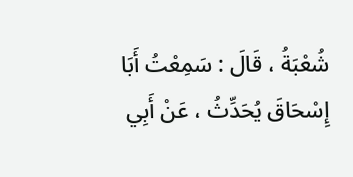شُعْبَةُ ، قَالَ : سَمِعْتُ أَبَا إِسْحَاقَ يُحَدِّثُ ، عَنْ أَبِي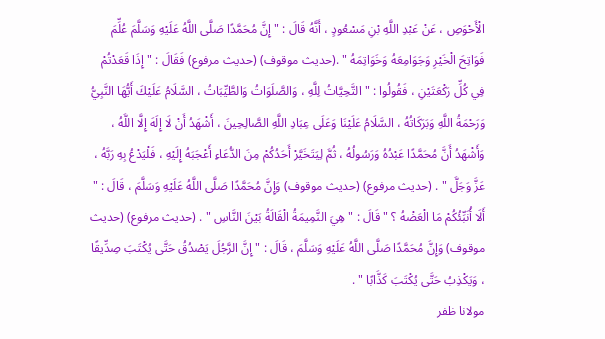الْأَحْوَصِ ، عَنْ عَبْدِ اللَّهِ بْنِ مَسْعُودٍ ، أَنَّهُ قَالَ : " إِنَّ مُحَمَّدًا صَلَّى اللَّهُ عَلَيْهِ وَسَلَّمَ عُلِّمَ فَوَاتِحَ الْخَيْرِ وَجَوَامِعَهُ وَخَوَاتِمَهُ " .(حديث موقوف) (حديث مرفوع) فَقَالَ : " إِذَا قَعَدْتُمْ فِي كُلِّ رَكْعَتَيْنِ ، فَقُولُوا : " التَّحِيَّاتُ لِلَّهِ ، وَالصَّلَوَاتُ وَالطَّيِّبَاتُ ، السَّلَامُ عَلَيْكَ أَيُّهَا النَّبِيُّ وَرَحْمَةُ اللَّهِ وَبَرَكَاتُهُ ، السَّلَامُ عَلَيْنَا وَعَلَى عِبَادِ اللَّهِ الصَّالِحِينَ ، أَشْهَدُ أَنْ لَا إِلَهَ إِلَّا اللَّهُ ، وَأَشْهَدُ أَنَّ مُحَمَّدًا عَبْدُهُ وَرَسُولُهُ ، ثُمَّ لِيَتَخَيَّرْ أَحَدُكُمْ مِنَ الدُّعَاءِ أَعْجَبَهُ إِلَيْهِ ، فَلْيَدْعُ بِهِ رَبَّهُ ، عَزَّ وَجَلَّ " . (حديث مرفوع) (حديث موقوف) وَإِنَّ مُحَمَّدًا صَلَّى اللَّهُ عَلَيْهِ وَسَلَّمَ ، قَالَ : " أَلَا أُنَبِّئُكُمْ مَا الْعَضْهُ ؟ " قَالَ : " هِيَ النَّمِيمَةُ الْقَالَةُ بَيْنَ النَّاسِ " . (حديث مرفوع) (حديث موقوف) وَإِنَّ مُحَمَّدًا صَلَّى اللَّهُ عَلَيْهِ وَسَلَّمَ ، قَالَ : " إِنَّ الرَّجُلَ يَصْدُقُ حَتَّى يُكْتَبَ صِدِّيقًا ، وَيَكْذِبُ حَتَّى يُكْتَبَ كَذَّابًا " .
مولانا ظفر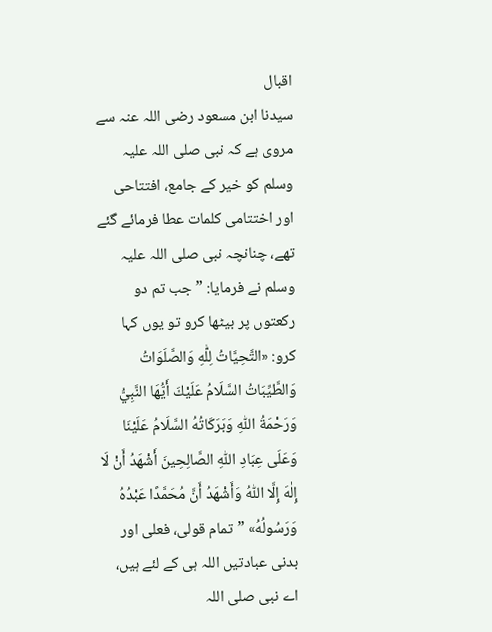اقبال
سیدنا ابن مسعود رضی اللہ عنہ سے مروی ہے کہ نبی صلی اللہ علیہ وسلم کو خیر کے جامع، افتتاحی اور اختتامی کلمات عطا فرمائے گئے تھے، چنانچہ نبی صلی اللہ علیہ وسلم نے فرمایا: ”جب تم دو رکعتوں پر بیٹھا کرو تو یوں کہا کرو: «التَّحِيَّاتُ لِلّٰهِ وَالصَّلَوَاتُ وَالطَّيِّبَاتُ السَّلَامُ عَلَيْكَ أَيُّهَا النَّبِيُّ وَرَحْمَةُ اللّٰهِ وَبَرَكَاتُهُ السَّلَامُ عَلَيْنَا وَعَلَى عِبَادِ اللّٰهِ الصَّالِحِينَ أَشْهَدُ أَنْ لَا إِلٰهَ إِلَّا اللّٰهُ وَأَشْهَدُ أَنَّ مُحَمَّدًا عَبْدُهُ وَرَسُولُهُ» ”تمام قولی، فعلی اور بدنی عبادتیں اللہ ہی کے لئے ہیں، اے نبی صلی اللہ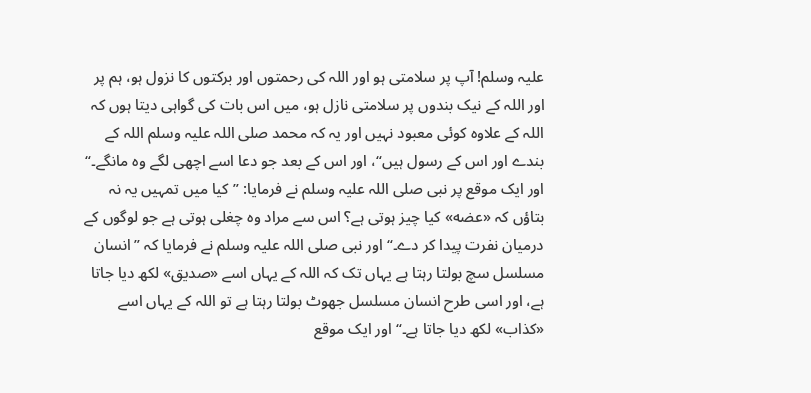علیہ وسلم! آپ پر سلامتی ہو اور اللہ کی رحمتوں اور برکتوں کا نزول ہو، ہم پر اور اللہ کے نیک بندوں پر سلامتی نازل ہو، میں اس بات کی گواہی دیتا ہوں کہ اللہ کے علاوہ کوئی معبود نہیں اور یہ کہ محمد صلی اللہ علیہ وسلم اللہ کے بندے اور اس کے رسول ہیں“، اور اس کے بعد جو دعا اسے اچھی لگے وہ مانگے۔“ اور ایک موقع پر نبی صلی اللہ علیہ وسلم نے فرمایا: ”کیا میں تمہیں یہ نہ بتاؤں کہ «عضه» کیا چیز ہوتی ہے؟ اس سے مراد وہ چغلی ہوتی ہے جو لوگوں کے درمیان نفرت پیدا کر دے۔“ اور نبی صلی اللہ علیہ وسلم نے فرمایا کہ ”انسان مسلسل سچ بولتا رہتا ہے یہاں تک کہ اللہ کے یہاں اسے «صديق» لکھ دیا جاتا ہے، اور اسی طرح انسان مسلسل جھوٹ بولتا رہتا ہے تو اللہ کے یہاں اسے «كذاب» لکھ دیا جاتا ہے۔“ اور ایک موقع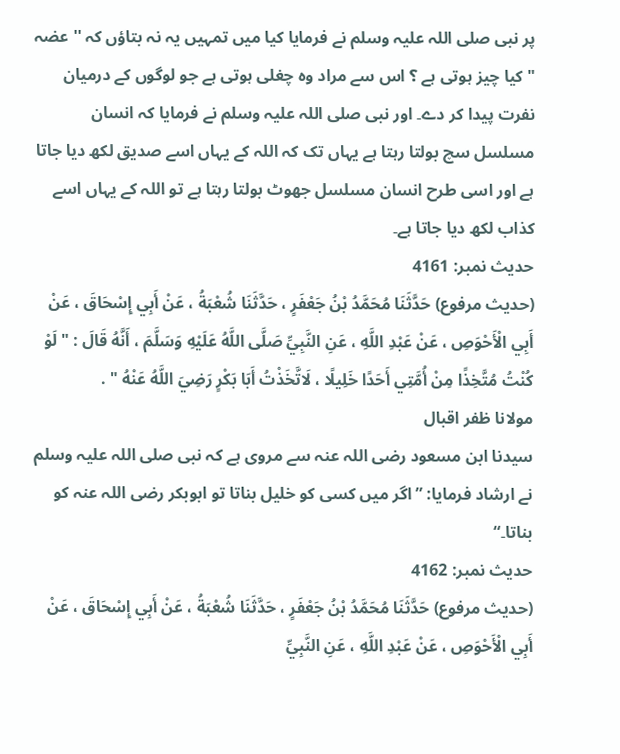پر نبی صلی اللہ علیہ وسلم نے فرمایا کیا میں تمہیں یہ نہ بتاؤں کہ '' عضہ " کیا چیز ہوتی ہے ؟ اس سے مراد وہ چغلی ہوتی ہے جو لوگوں کے درمیان نفرت پیدا کر دے۔ اور نبی صلی اللہ علیہ وسلم نے فرمایا کہ انسان مسلسل سچ بولتا رہتا ہے یہاں تک کہ اللہ کے یہاں اسے صدیق لکھ دیا جاتا ہے اور اسی طرح انسان مسلسل جھوٹ بولتا رہتا ہے تو اللہ کے یہاں اسے کذاب لکھ دیا جاتا ہے۔
حدیث نمبر: 4161
(حديث مرفوع) حَدَّثَنَا مُحَمَّدُ بْنُ جَعْفَرٍ ، حَدَّثَنَا شُعْبَةُ ، عَنْ أَبِي إِسْحَاقَ ، عَنْ أَبِي الْأَحْوَصِ ، عَنْ عَبْدِ اللَّهِ ، عَنِ النَّبِيِّ صَلَّى اللَّهُ عَلَيْهِ وَسَلَّمَ ، أَنَّهُ قَالَ : " لَوْ كُنْتُ مُتَّخِذًا مِنْ أُمَّتِي أَحَدًا خَلِيلًا ، لَاتَّخَذْتُ أَبَا بَكْرٍ رَضِيَ اللَّهُ عَنْهُ " .
مولانا ظفر اقبال
سیدنا ابن مسعود رضی اللہ عنہ سے مروی ہے کہ نبی صلی اللہ علیہ وسلم نے ارشاد فرمایا: ”اگر میں کسی کو خلیل بناتا تو ابوبکر رضی اللہ عنہ کو بناتا۔“
حدیث نمبر: 4162
(حديث مرفوع) حَدَّثَنَا مُحَمَّدُ بْنُ جَعْفَرٍ ، حَدَّثَنَا شُعْبَةُ ، عَنْ أَبِي إِسْحَاقَ ، عَنْ أَبِي الْأَحْوَصِ ، عَنْ عَبْدِ اللَّهِ ، عَنِ النَّبِيِّ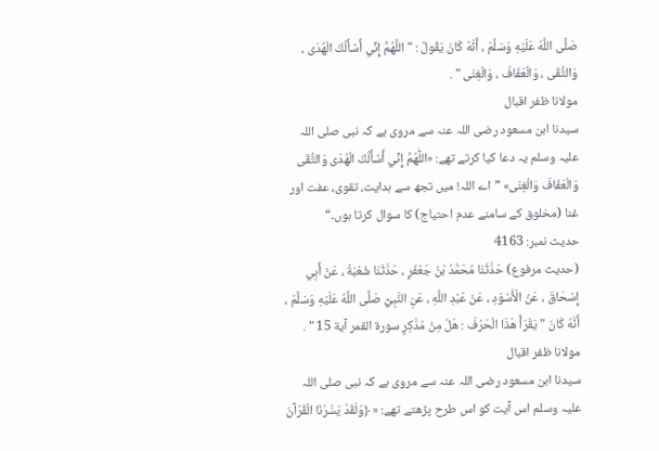صَلَّى اللَّهُ عَلَيْهِ وَسَلَّمَ ، أَنَّهُ كَانَ يَقُولُ : " اللَّهُمَّ إِنِّي أَسْأَلُكَ الْهُدَى ، وَالتُّقَى ، وَالْعَفَافَ ، وَالْغِنَى " .
مولانا ظفر اقبال
سیدنا ابن مسعود رضی اللہ عنہ سے مروی ہے کہ نبی صلی اللہ علیہ وسلم یہ دعا کیا کرتے تھے: «اللّٰهُمَّ إِنِّي أَسْأَلُكَ الْهُدَى وَالتُّقَى وَالْعَفَافَ وَالْغِنَى» ”اے اللہ! میں تجھ سے ہدایت، تقوی، عفت اور غنا (مخلوق کے سامنے عدم احتیاج) کا سوال کرتا ہوں۔“
حدیث نمبر: 4163
(حديث مرفوع) حَدَّثَنَا مُحَمَّدُ بْنُ جَعْفَرٍ ، حَدَّثَنَا شُعْبَةُ ، عَنْ أَبِي إِسْحَاقَ ، عَنْ الْأَسْوَدِ ، عَنْ عَبْدِ اللَّهِ ، عَنِ النَّبِيِّ صَلَّى اللَّهُ عَلَيْهِ وَسَلَّمَ ، أَنَّهُ كَانَ " يَقْرَأُ هَذَا الْحَرْفَ : هَلْ مِنْ مُدَّكِرٍ سورة القمر آية 15 " .
مولانا ظفر اقبال
سیدنا ابن مسعود رضی اللہ عنہ سے مروی ہے کہ نبی صلی اللہ علیہ وسلم اس آیت کو اس طرح پڑھتے تھے: « ﴿وَلَقَدْ يَسَّرْنَا الْقُرْآنَ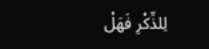لِلذِّكْرِ فَهَلْ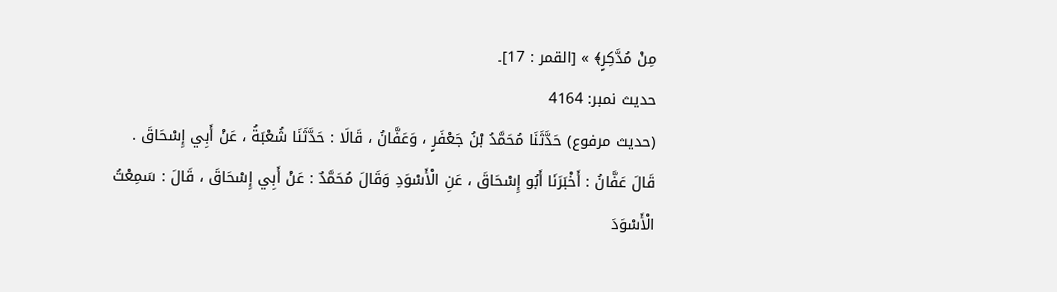مِنْ مُدَّكِرٍ﴾ » [القمر : 17]۔
حدیث نمبر: 4164
(حديث مرفوع) حَدَّثَنَا مُحَمَّدُ بْنُ جَعْفَرٍ ، وَعَفَّانُ ، قَالَا : حَدَّثَنَا شُعْبَةُ ، عَنْ أَبِي إِسْحَاقَ . قَالَ عَفَّانُ : أَخْبَرَنَا أَبُو إِسْحَاقَ ، عَنِ الْأَسْوَدِ وَقَالَ مُحَمَّدٌ : عَنْ أَبِي إِسْحَاقَ ، قَالَ : سَمِعْتُ الْأَسْوَدَ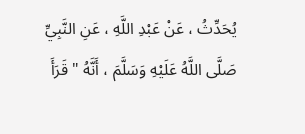يُحَدِّثُ ، عَنْ عَبْدِ اللَّهِ ، عَنِ النَّبِيِّ صَلَّى اللَّهُ عَلَيْهِ وَسَلَّمَ ، أَنَّهُ " قَرَأَ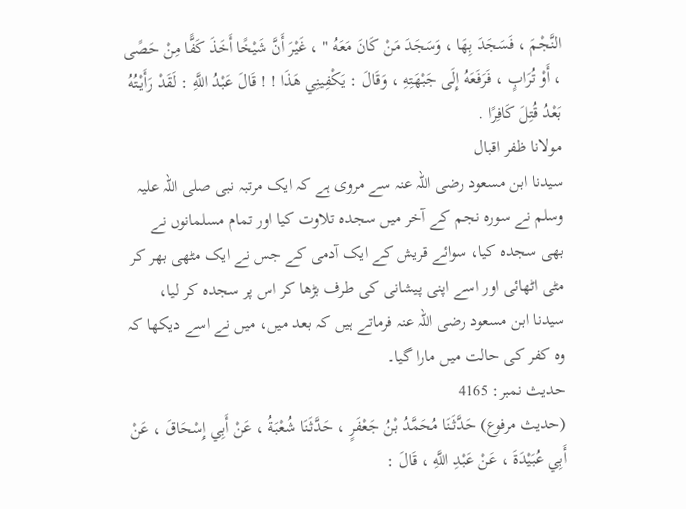النَّجْمَ ، فَسَجَدَ بِهَا ، وَسَجَدَ مَنْ كَانَ مَعَهُ " ، غَيْرَ أَنَّ شَيْخًا أَخَذَ كَفًّا مِنْ حَصًى ، أَوْ تُرَابٍ ، فَرَفَعَهُ إِلَى جَبْهَتِهِ ، وَقَالَ : يَكْفِينِي هَذَا ! ! قَالَ عَبْدُ اللَّهِ : لَقَدْ رَأَيْتُهُ بَعْدُ قُتِلَ كَافِرًا .
مولانا ظفر اقبال
سیدنا ابن مسعود رضی اللہ عنہ سے مروی ہے کہ ایک مرتبہ نبی صلی اللہ علیہ وسلم نے سورہ نجم کے آخر میں سجدہ تلاوت کیا اور تمام مسلمانوں نے بھی سجدہ کیا، سوائے قریش کے ایک آدمی کے جس نے ایک مٹھی بھر کر مٹی اٹھائی اور اسے اپنی پیشانی کی طرف بڑھا کر اس پر سجدہ کر لیا، سیدنا ابن مسعود رضی اللہ عنہ فرماتے ہیں کہ بعد میں، میں نے اسے دیکھا کہ وہ کفر کی حالت میں مارا گیا۔
حدیث نمبر: 4165
(حديث مرفوع) حَدَّثَنَا مُحَمَّدُ بْنُ جَعْفَرٍ ، حَدَّثَنَا شُعْبَةُ ، عَنْ أَبِي إِسْحَاقَ ، عَنْ أَبِي عُبَيْدَةَ ، عَنْ عَبْدِ اللَّهِ ، قَالَ :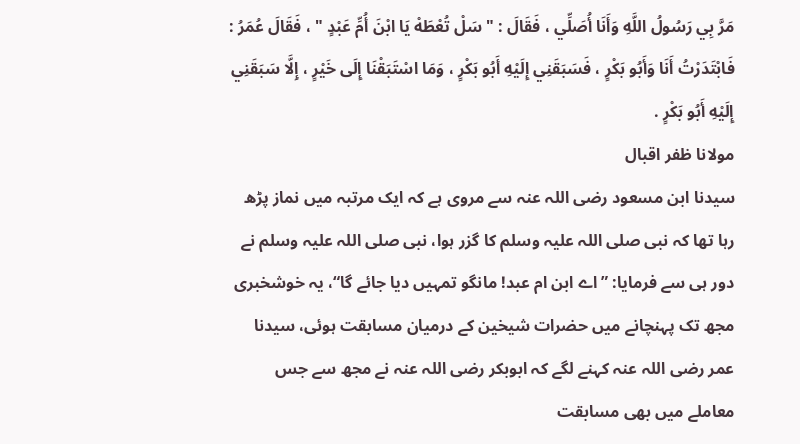مَرَّ بِي رَسُولُ اللَّهِ وَأَنَا أُصَلِّي ، فَقَالَ : " سَلْ تُعْطَهْ يَا ابْنَ أُمِّ عَبْدٍ " ، فَقَالَ عُمَرُ : فَابْتَدَرْتُ أَنَا وَأَبُو بَكْرٍ ، فَسَبَقَنِي إِلَيْهِ أَبُو بَكْرٍ ، وَمَا اسْتَبَقْنَا إِلَى خَيْرٍ ، إِلَّا سَبَقَنِي إِلَيْهِ أَبُو بَكْرٍ .
مولانا ظفر اقبال
سیدنا ابن مسعود رضی اللہ عنہ سے مروی ہے کہ ایک مرتبہ میں نماز پڑھ رہا تھا کہ نبی صلی اللہ علیہ وسلم کا گزر ہوا، نبی صلی اللہ علیہ وسلم نے دور ہی سے فرمایا: ”اے ابن ام عبد! مانگو تمہیں دیا جائے گا“، یہ خوشخبری مجھ تک پہنچانے میں حضرات شیخین کے درمیان مسابقت ہوئی، سیدنا عمر رضی اللہ عنہ کہنے لگے کہ ابوبکر رضی اللہ عنہ نے مجھ سے جس معاملے میں بھی مسابقت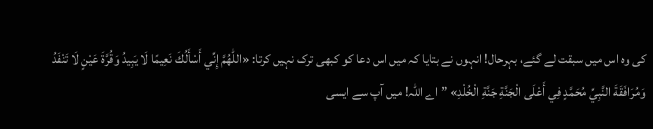کی وہ اس میں سبقت لے گئے، بہرحال! انہوں نے بتایا کہ میں اس دعا کو کبھی ترک نہیں کرتا: «اللّٰهُمَّ إِنِّي أَسْأَلُكَ نَعِيمًا لَا يَبِيدُ وَقُرَّةَ عَيْنٍ لَا تَنْفَدُ وَمُرَافَقَةَ النَّبِيِّ مُحَمَّدٍ فِي أَعْلَى الْجَنَّةِ جَنَّةِ الْخُلْدِ» ”اے اللہ! میں آپ سے ایسی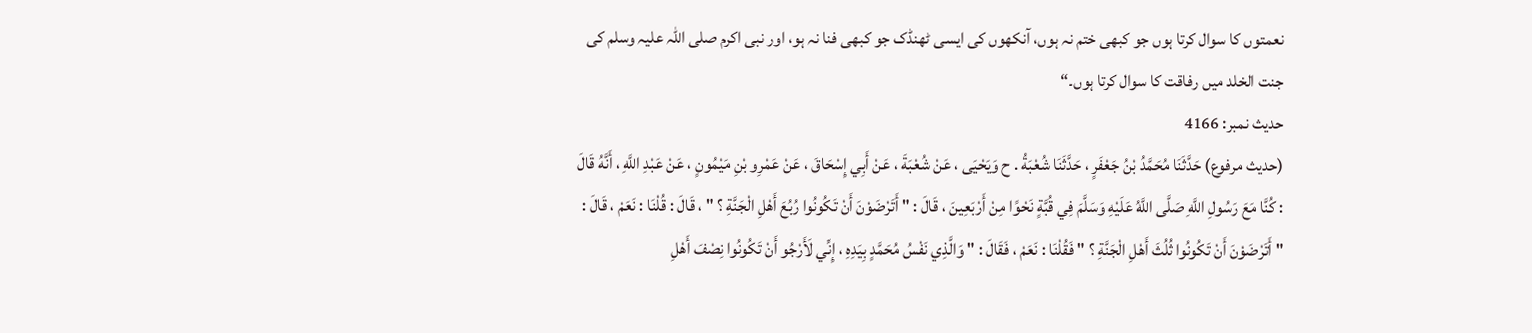نعمتوں کا سوال کرتا ہوں جو کبھی ختم نہ ہوں، آنکھوں کی ایسی ٹھنڈک جو کبھی فنا نہ ہو، اور نبی اکرم صلی اللہ علیہ وسلم کی جنت الخلد میں رفاقت کا سوال کرتا ہوں۔“
حدیث نمبر: 4166
(حديث مرفوع) حَدَّثَنَا مُحَمَّدُ بْنُ جَعْفَرٍ ، حَدَّثَنَا شُعْبَةُ . ح وَيَحْيَى ، عَنْ شُعْبَةَ ، عَنْ أَبِي إِسْحَاقَ ، عَنْ عَمْرِو بْنِ مَيْمُونٍ ، عَنْ عَبْدِ اللَّهِ ، أَنَّهُ قَالَ : كُنَّا مَعَ رَسُولِ اللَّهِ صَلَّى اللَّهُ عَلَيْهِ وَسَلَّمَ فِي قُبَّةٍ نَحْوًا مِنْ أَرْبَعِينَ ، قَالَ : " أَتَرْضَوْنَ أَنْ تَكُونُوا رُبُعَ أَهْلِ الْجَنَّةِ ؟ " ، قَالَ : قُلْنَا : نَعَمْ ، قَالَ : " أَتَرْضَوْنَ أَنْ تَكُونُوا ثُلُثَ أَهْلِ الْجَنَّةِ ؟ " فَقُلْنَا : نَعَمْ ، فَقَالَ : " وَالَّذِي نَفْسُ مُحَمَّدٍ بِيَدِهِ ، إِنِّي لَأَرْجُو أَنْ تَكُونُوا نِصْفَ أَهْلِ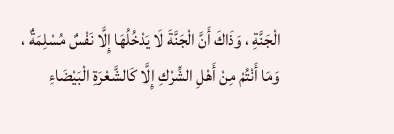الْجَنَّةِ ، وَذَاكَ أَنَّ الْجَنَّةَ لَا يَدْخُلُهَا إِلَّا نَفْسٌ مُسْلِمَةٌ ، وَمَا أَنْتُمْ مِنْ أَهْلِ الشِّرْكِ إِلَّا كَالشَّعْرَةِ الْبَيْضَاءِ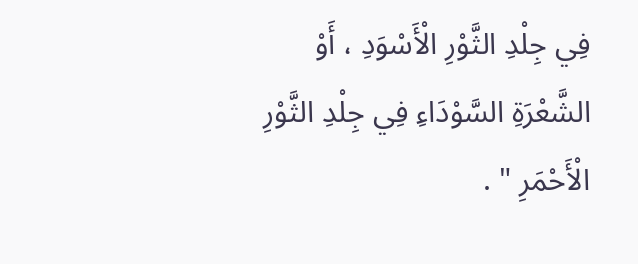فِي جِلْدِ الثَّوْرِ الْأَسْوَدِ ، أَوْ الشَّعْرَةِ السَّوْدَاءِ فِي جِلْدِ الثَّوْرِ الْأَحْمَرِ " .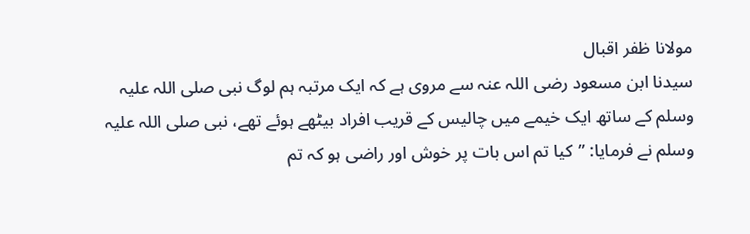مولانا ظفر اقبال
سیدنا ابن مسعود رضی اللہ عنہ سے مروی ہے کہ ایک مرتبہ ہم لوگ نبی صلی اللہ علیہ وسلم کے ساتھ ایک خیمے میں چالیس کے قریب افراد بیٹھے ہوئے تھے، نبی صلی اللہ علیہ وسلم نے فرمایا: ”کیا تم اس بات پر خوش اور راضی ہو کہ تم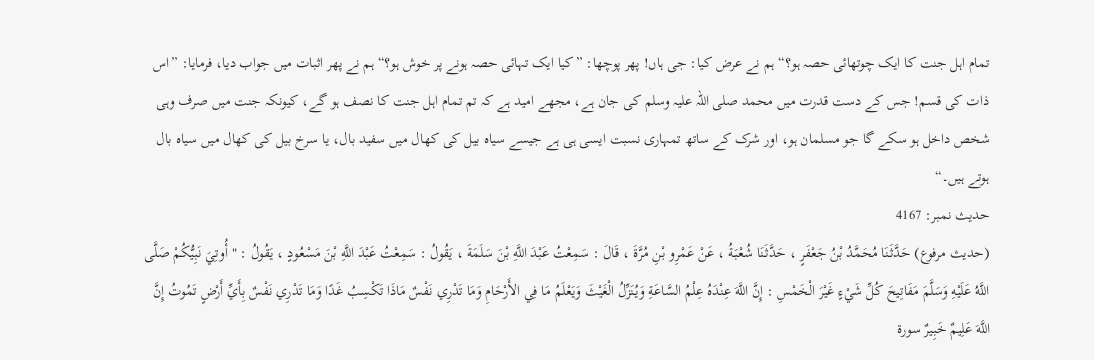تمام اہل جنت کا ایک چوتھائی حصہ ہو؟“ ہم نے عرض کیا: جی ہاں! پھر پوچھا: ”کیا ایک تہائی حصہ ہونے پر خوش ہو؟“ ہم نے پھر اثبات میں جواب دیا، فرمایا: ”اس ذات کی قسم! جس کے دست قدرت میں محمد صلی اللہ علیہ وسلم کی جان ہے، مجھے امید ہے کہ تم تمام اہل جنت کا نصف ہو گے، کیونکہ جنت میں صرف وہی شخص داخل ہو سکے گا جو مسلمان ہو، اور شرک کے ساتھ تمہاری نسبت ایسی ہی ہے جیسے سیاہ بیل کی کھال میں سفید بال، یا سرخ بیل کی کھال میں سیاہ بال ہوتے ہیں۔“
حدیث نمبر: 4167
(حديث مرفوع) حَدَّثَنَا مُحَمَّدُ بْنُ جَعْفَرٍ ، حَدَّثَنَا شُعْبَةُ ، عَنْ عَمْرِو بْنِ مُرَّةَ ، قَالَ : سَمِعْتُ عَبْدَ اللَّهِ بْنَ سَلَمَةَ ، يَقُولُ : سَمِعْتُ عَبْدَ اللَّهِ بْنَ مَسْعُودٍ ، يَقُولُ : " أُوتِيَ نَبِيُّكُمْ صَلَّى اللَّهُ عَلَيْهِ وَسَلَّمَ مَفَاتِيحَ كُلِّ شَيْءٍ غَيْرَ الْخَمْسِ : إِنَّ اللَّهَ عِنْدَهُ عِلْمُ السَّاعَةِ وَيُنَزِّلُ الْغَيْثَ وَيَعْلَمُ مَا فِي الأَرْحَامِ وَمَا تَدْرِي نَفْسٌ مَاذَا تَكْسِبُ غَدًا وَمَا تَدْرِي نَفْسٌ بِأَيِّ أَرْضٍ تَمُوتُ إِنَّ اللَّهَ عَلِيمٌ خَبِيرٌ سورة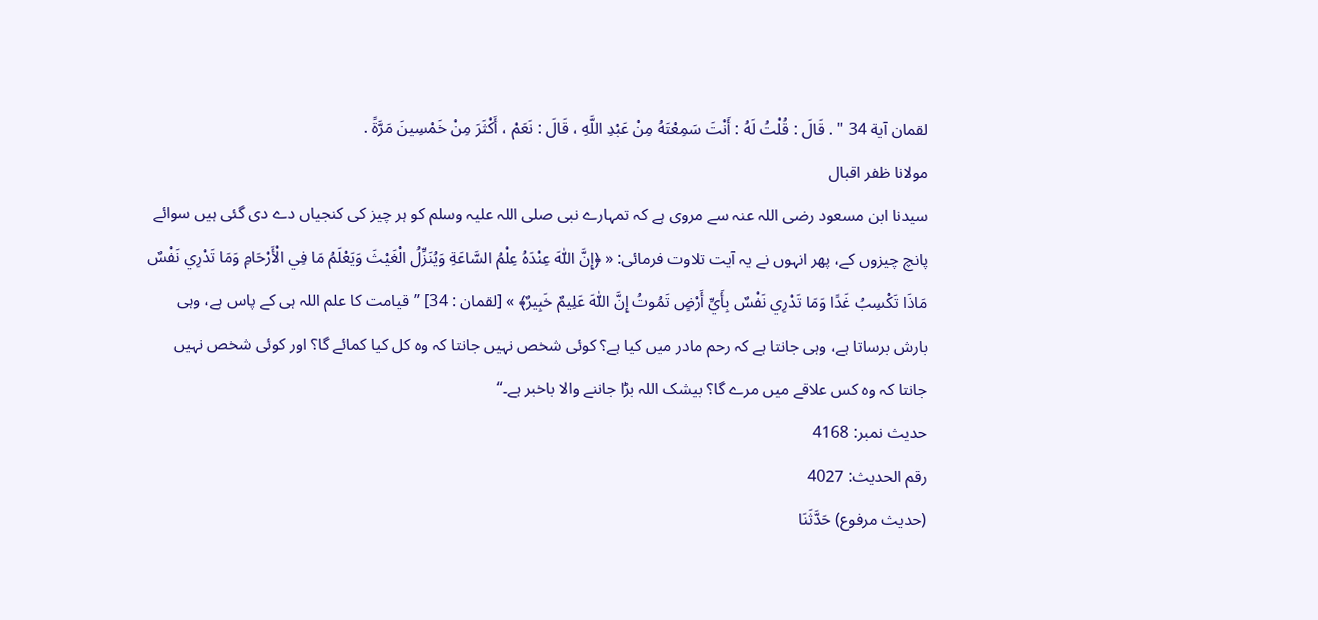لقمان آية 34 " . قَالَ : قُلْتُ لَهُ : أَنْتَ سَمِعْتَهُ مِنْ عَبْدِ اللَّهِ ، قَالَ : نَعَمْ ، أَكْثَرَ مِنْ خَمْسِينَ مَرَّةً .
مولانا ظفر اقبال
سیدنا ابن مسعود رضی اللہ عنہ سے مروی ہے کہ تمہارے نبی صلی اللہ علیہ وسلم کو ہر چیز کی کنجیاں دے دی گئی ہیں سوائے پانچ چیزوں کے، پھر انہوں نے یہ آیت تلاوت فرمائی: « ﴿إِنَّ اللّٰهَ عِنْدَهُ عِلْمُ السَّاعَةِ وَيُنَزِّلُ الْغَيْثَ وَيَعْلَمُ مَا فِي الْأَرْحَامِ وَمَا تَدْرِي نَفْسٌ مَاذَا تَكْسِبُ غَدًا وَمَا تَدْرِي نَفْسٌ بِأَيِّ أَرْضٍ تَمُوتُ إِنَّ اللّٰهَ عَلِيمٌ خَبِيرٌ﴾ » [لقمان : 34] ”قیامت کا علم اللہ ہی کے پاس ہے، وہی بارش برساتا ہے، وہی جانتا ہے کہ رحم مادر میں کیا ہے؟ کوئی شخص نہیں جانتا کہ وہ کل کیا کمائے گا؟ اور کوئی شخص نہیں جانتا کہ وہ کس علاقے میں مرے گا؟ بیشک اللہ بڑا جاننے والا باخبر ہے۔“
حدیث نمبر: 4168
رقم الحديث: 4027
(حديث مرفوع) حَدَّثَنَا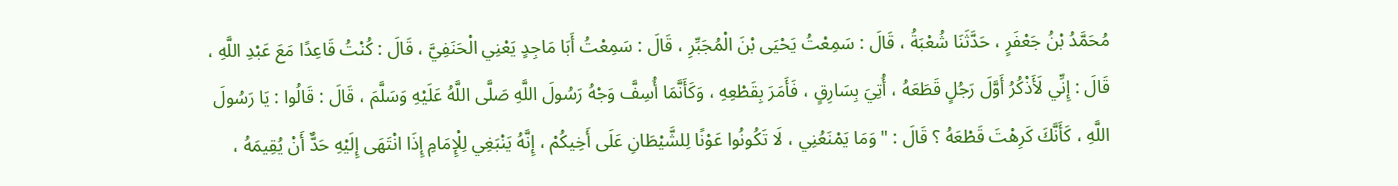مُحَمَّدُ بْنُ جَعْفَرٍ ، حَدَّثَنَا شُعْبَةُ ، قَالَ : سَمِعْتُ يَحْيَى بْنَ الْمُجَبِّرِ ، قَالَ : سَمِعْتُ أَبَا مَاجِدٍ يَعْنِي الْحَنَفِيَّ ، قَالَ : كُنْتُ قَاعِدًا مَعَ عَبْدِ اللَّهِ ، قَالَ : إِنِّي لَأَذْكُرُ أَوَّلَ رَجُلٍ قَطَعَهُ ، أُتِيَ بِسَارِقٍ ، فَأَمَرَ بِقَطْعِهِ ، وَكَأَنَّمَا أُسِفَّ وَجْهُ رَسُولَ اللَّهِ صَلَّى اللَّهُ عَلَيْهِ وَسَلَّمَ ، قَالَ : قَالُوا : يَا رَسُولَ اللَّهِ ، كَأَنَّكَ كَرِهْتَ قَطْعَهُ ؟ قَالَ : " وَمَا يَمْنَعُنِي ، لَا تَكُونُوا عَوْنًا لِلشَّيْطَانِ عَلَى أَخِيكُمْ ، إِنَّهُ يَنْبَغِي لِلْإِمَامِ إِذَا انْتَهَى إِلَيْهِ حَدٌّ أَنْ يُقِيمَهُ ،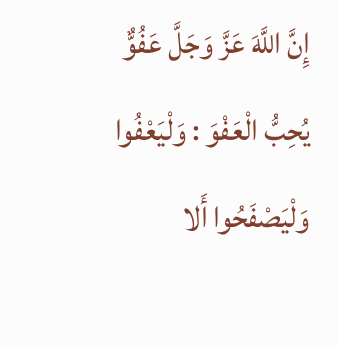إِنَّ اللَّهَ عَزَّ وَجَلَّ عَفُوٌّ يُحِبُّ الْعَفْوَ : وَلْيَعْفُوا وَلْيَصْفَحُوا أَلا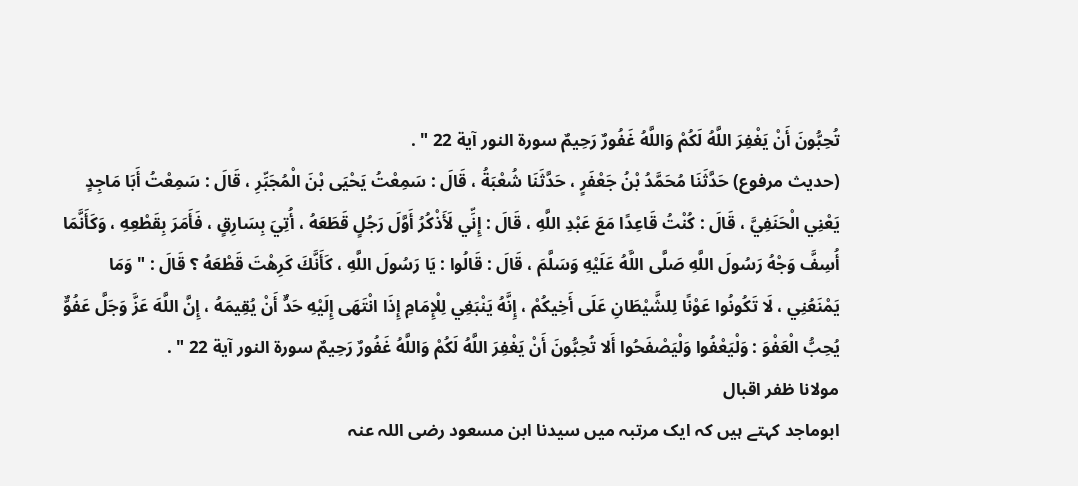تُحِبُّونَ أَنْ يَغْفِرَ اللَّهُ لَكُمْ وَاللَّهُ غَفُورٌ رَحِيمٌ سورة النور آية 22 " .
(حديث مرفوع) حَدَّثَنَا مُحَمَّدُ بْنُ جَعْفَرٍ ، حَدَّثَنَا شُعْبَةُ ، قَالَ : سَمِعْتُ يَحْيَى بْنَ الْمُجَبِّرِ ، قَالَ : سَمِعْتُ أَبَا مَاجِدٍ يَعْنِي الْحَنَفِيَّ ، قَالَ : كُنْتُ قَاعِدًا مَعَ عَبْدِ اللَّهِ ، قَالَ : إِنِّي لَأَذْكُرُ أَوَّلَ رَجُلٍ قَطَعَهُ ، أُتِيَ بِسَارِقٍ ، فَأَمَرَ بِقَطْعِهِ ، وَكَأَنَّمَا أُسِفَّ وَجْهُ رَسُولَ اللَّهِ صَلَّى اللَّهُ عَلَيْهِ وَسَلَّمَ ، قَالَ : قَالُوا : يَا رَسُولَ اللَّهِ ، كَأَنَّكَ كَرِهْتَ قَطْعَهُ ؟ قَالَ : " وَمَا يَمْنَعُنِي ، لَا تَكُونُوا عَوْنًا لِلشَّيْطَانِ عَلَى أَخِيكُمْ ، إِنَّهُ يَنْبَغِي لِلْإِمَامِ إِذَا انْتَهَى إِلَيْهِ حَدٌّ أَنْ يُقِيمَهُ ، إِنَّ اللَّهَ عَزَّ وَجَلَّ عَفُوٌّ يُحِبُّ الْعَفْوَ : وَلْيَعْفُوا وَلْيَصْفَحُوا أَلا تُحِبُّونَ أَنْ يَغْفِرَ اللَّهُ لَكُمْ وَاللَّهُ غَفُورٌ رَحِيمٌ سورة النور آية 22 " .
مولانا ظفر اقبال
ابوماجد کہتے ہیں کہ ایک مرتبہ میں سیدنا ابن مسعود رضی اللہ عنہ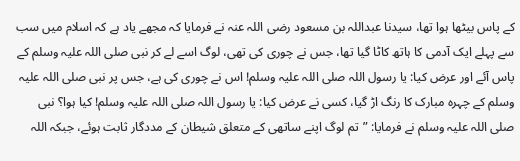کے پاس بیٹھا ہوا تھا، سیدنا عبداللہ بن مسعود رضی اللہ عنہ نے فرمایا کہ مجھے یاد ہے کہ اسلام میں سب سے پہلے ایک آدمی کا ہاتھ کاٹا گیا تھا، جس نے چوری کی تھی، لوگ اسے لے کر نبی صلی اللہ علیہ وسلم کے پاس آئے اور عرض کیا: یا رسول اللہ صلی اللہ علیہ وسلم! اس نے چوری کی ہے، جس پر نبی صلی اللہ علیہ وسلم کے چہرہ مبارک کا رنگ اڑ گیا، کسی نے عرض کیا: یا رسول اللہ صلی اللہ علیہ وسلم! کیا ہوا؟ نبی صلی اللہ علیہ وسلم نے فرمایا: ”تم لوگ اپنے ساتھی کے متعلق شیطان کے مددگار ثابت ہوئے، جبکہ اللہ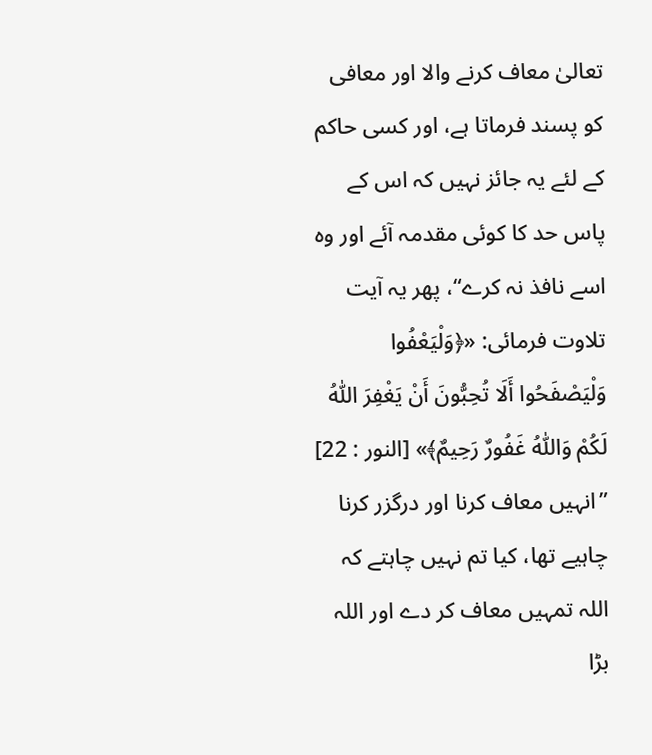تعالیٰ معاف کرنے والا اور معافی کو پسند فرماتا ہے، اور کسی حاکم کے لئے یہ جائز نہیں کہ اس کے پاس حد کا کوئی مقدمہ آئے اور وہ اسے نافذ نہ کرے“، پھر یہ آیت تلاوت فرمائی: «﴿وَلْيَعْفُوا وَلْيَصْفَحُوا أَلَا تُحِبُّونَ أَنْ يَغْفِرَ اللّٰهُ لَكُمْ وَاللّٰهُ غَفُورٌ رَحِيمٌ﴾» [النور : 22] ”انہیں معاف کرنا اور درگزر کرنا چاہیے تھا، کیا تم نہیں چاہتے کہ اللہ تمہیں معاف کر دے اور اللہ بڑا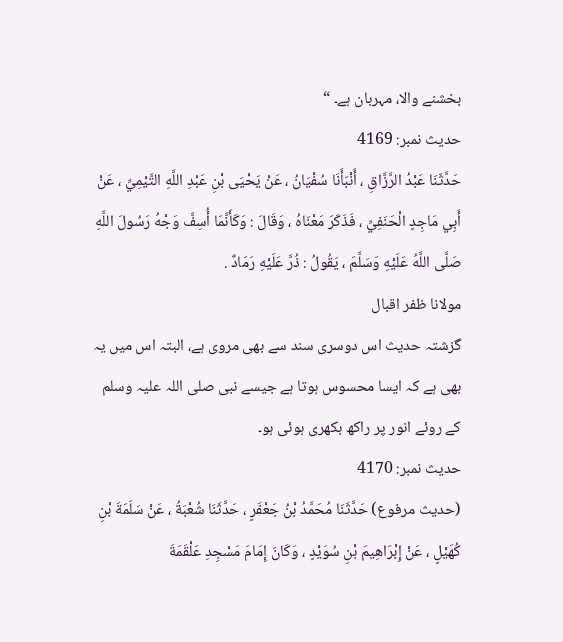بخشنے والا، مہربان ہے۔ “
حدیث نمبر: 4169
حَدَّثَنَا عَبْدُ الرَّزَّاقِ ، أَنْبَأَنَا سُفْيَانُ ، عَنْ يَحْيَى بْنِ عَبْدِ اللَّهِ التَّيْمِيِّ ، عَنْ أَبِي مَاجِدٍ الْحَنَفِيِّ ، فَذَكَرَ مَعْنَاهُ ، وَقَالَ : وَكَأَنَّمَا أُسِفَّ وَجْهُ رَسُولَ اللَّهِ صَلَّى اللَّهُ عَلَيْهِ وَسَلَّمَ ، يَقُولُ : ذُرَّ عَلَيْهِ رَمَادٌ .
مولانا ظفر اقبال
گزشتہ حدیث اس دوسری سند سے بھی مروی ہے، البتہ اس میں یہ بھی ہے کہ ایسا محسوس ہوتا ہے جیسے نبی صلی اللہ علیہ وسلم کے روئے انور پر راکھ بکھری ہوئی ہو۔
حدیث نمبر: 4170
(حديث مرفوع) حَدَّثَنَا مُحَمَّدُ بْنُ جَعْفَرٍ ، حَدَّثَنَا شُعْبَةُ ، عَنْ سَلَمَةَ بْنِ كُهَيْلٍ ، عَنْ إِبْرَاهِيمَ بْنِ سُوَيْدٍ ، وَكَانَ إِمَامَ مَسْجِدِ عَلْقَمَةَ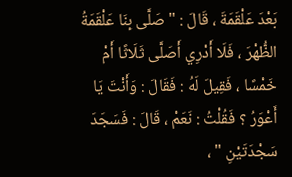بَعْدَ عَلْقَمَةَ ، قَالَ : " صَلَّى بِنَا عَلْقَمَةُ الظُّهْرَ ، فَلَا أَدْرِي أَصَلَّى ثَلَاثًا أَمْ خَمْسًا ، فَقِيلَ لَهُ : فَقَالَ : وَأَنْتَ يَا أَعْوَرُ ؟ فَقُلْتُ : نَعَمْ ، قَالَ : فَسَجَدَ سَجْدَتَيْنِ " ،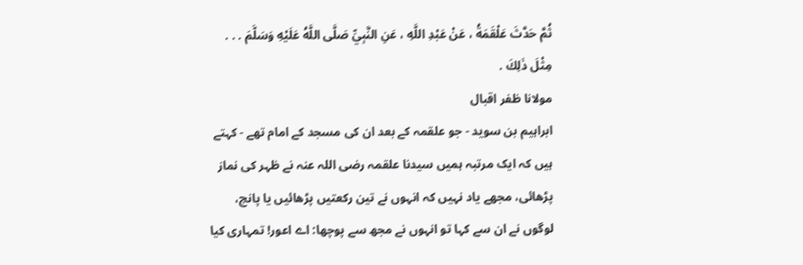ثُمَّ حَدَّثَ عَلْقَمَةُ ، عَنْ عَبْدِ اللَّهِ ، عَنِ النَّبِيِّ صَلَّى اللَّهُ عَلَيْهِ وَسَلَّمَ . . . مِثْلَ ذَلِكَ .
مولانا ظفر اقبال
ابراہیم بن سوید - جو علقمہ کے بعد ان کی مسجد کے امام تھے - کہتے ہیں کہ ایک مرتبہ ہمیں سیدنا علقمہ رضی اللہ عنہ نے ظہر کی نماز پڑھائی، مجھے یاد نہیں کہ انہوں نے تین رکعتیں پڑھائیں یا پانچ، لوگوں نے ان سے کہا تو انہوں نے مجھ سے پوچھا: اے اعور! تمہاری کیا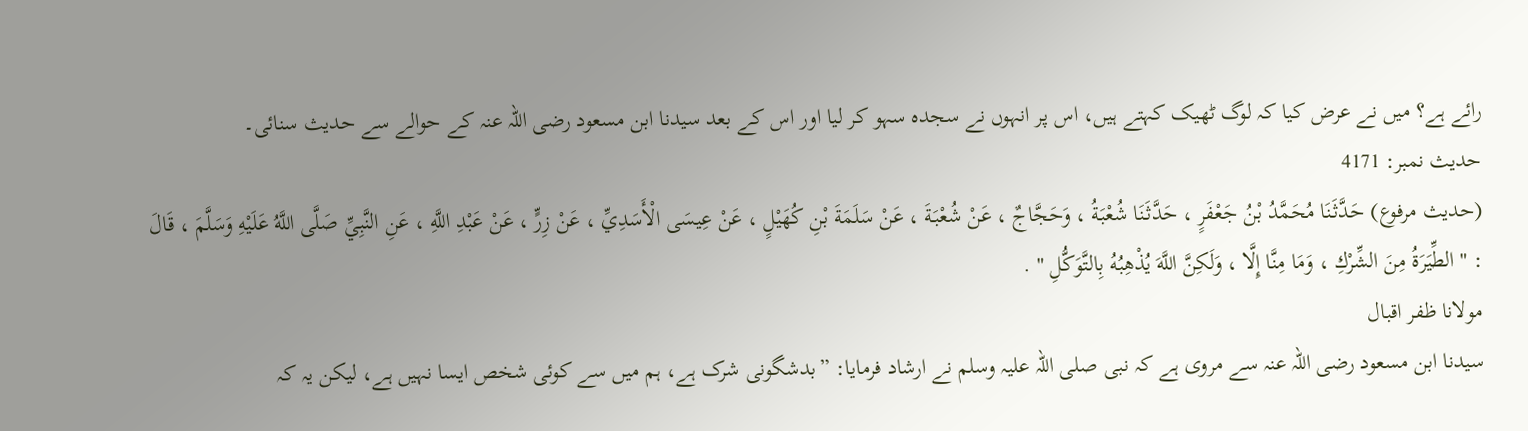رائے ہے؟ میں نے عرض کیا کہ لوگ ٹھیک کہتے ہیں، اس پر انہوں نے سجدہ سہو کر لیا اور اس کے بعد سیدنا ابن مسعود رضی اللہ عنہ کے حوالے سے حدیث سنائی۔
حدیث نمبر: 4171
(حديث مرفوع) حَدَّثَنَا مُحَمَّدُ بْنُ جَعْفَرٍ ، حَدَّثَنَا شُعْبَةُ ، وَحَجَّاجٌ ، عَنْ شُعْبَةَ ، عَنْ سَلَمَةَ بْنِ كُهَيْلٍ ، عَنْ عِيسَى الْأَسَدِيِّ ، عَنْ زِرٍّ ، عَنْ عَبْدِ اللَّهِ ، عَنِ النَّبِيِّ صَلَّى اللَّهُ عَلَيْهِ وَسَلَّمَ ، قَالَ : " الطِّيَرَةُ مِنَ الشِّرْكِ ، وَمَا مِنَّا إِلَّا ، وَلَكِنَّ اللَّهَ يُذْهِبُهُ بِالتَّوَكُّلِ " .
مولانا ظفر اقبال
سیدنا ابن مسعود رضی اللہ عنہ سے مروی ہے کہ نبی صلی اللہ علیہ وسلم نے ارشاد فرمایا: ”بدشگونی شرک ہے، ہم میں سے کوئی شخص ایسا نہیں ہے، لیکن یہ کہ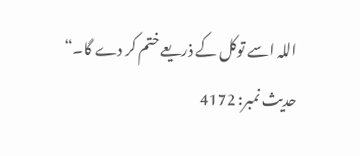اللہ اسے توکل کے ذریعے ختم کر دے گا۔“
حدیث نمبر: 4172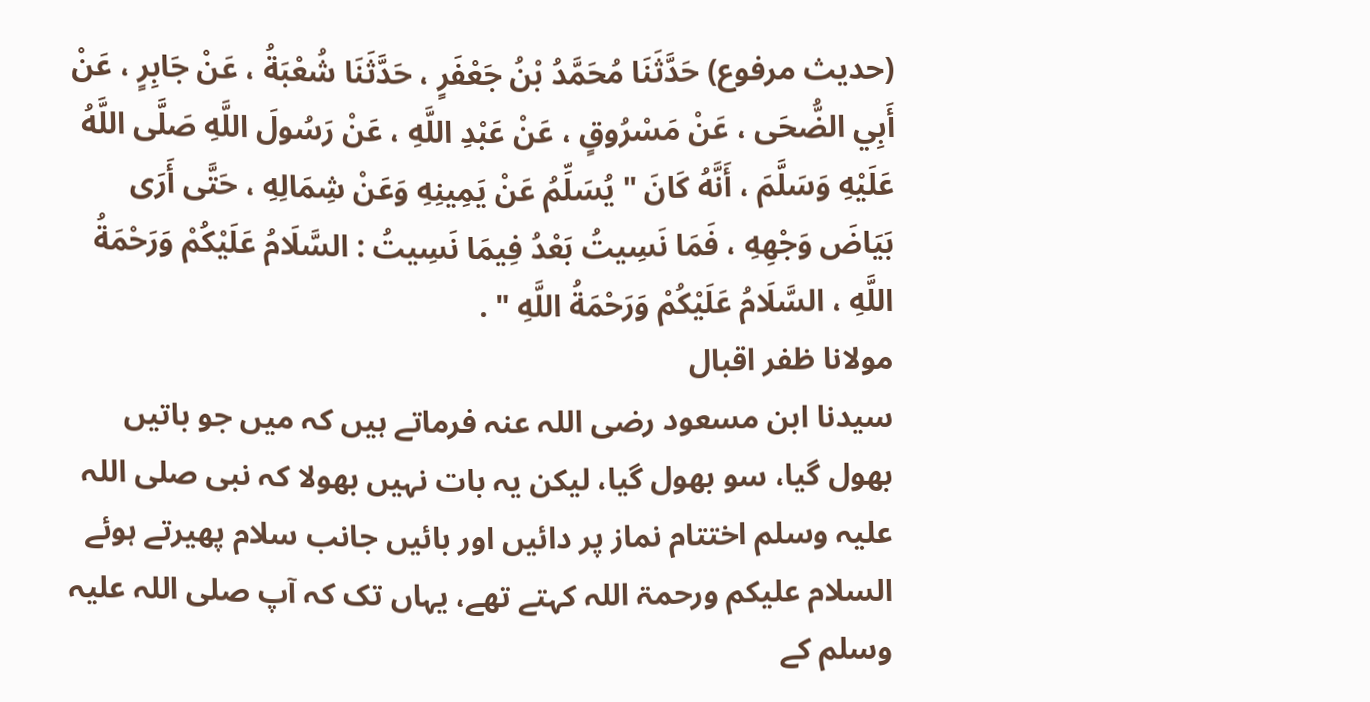(حديث مرفوع) حَدَّثَنَا مُحَمَّدُ بْنُ جَعْفَرٍ ، حَدَّثَنَا شُعْبَةُ ، عَنْ جَابِرٍ ، عَنْ أَبِي الضُّحَى ، عَنْ مَسْرُوقٍ ، عَنْ عَبْدِ اللَّهِ ، عَنْ رَسُولَ اللَّهِ صَلَّى اللَّهُ عَلَيْهِ وَسَلَّمَ ، أَنَّهُ كَانَ " يُسَلِّمُ عَنْ يَمِينِهِ وَعَنْ شِمَالِهِ ، حَتَّى أَرَى بَيَاضَ وَجْهِهِ ، فَمَا نَسِيتُ بَعْدُ فِيمَا نَسِيتُ : السَّلَامُ عَلَيْكُمْ وَرَحْمَةُ اللَّهِ ، السَّلَامُ عَلَيْكُمْ وَرَحْمَةُ اللَّهِ " .
مولانا ظفر اقبال
سیدنا ابن مسعود رضی اللہ عنہ فرماتے ہیں کہ میں جو باتیں بھول گیا، سو بھول گیا، لیکن یہ بات نہیں بھولا کہ نبی صلی اللہ علیہ وسلم اختتام نماز پر دائیں اور بائیں جانب سلام پھیرتے ہوئے السلام علیکم ورحمۃ اللہ کہتے تھے، یہاں تک کہ آپ صلی اللہ علیہ وسلم کے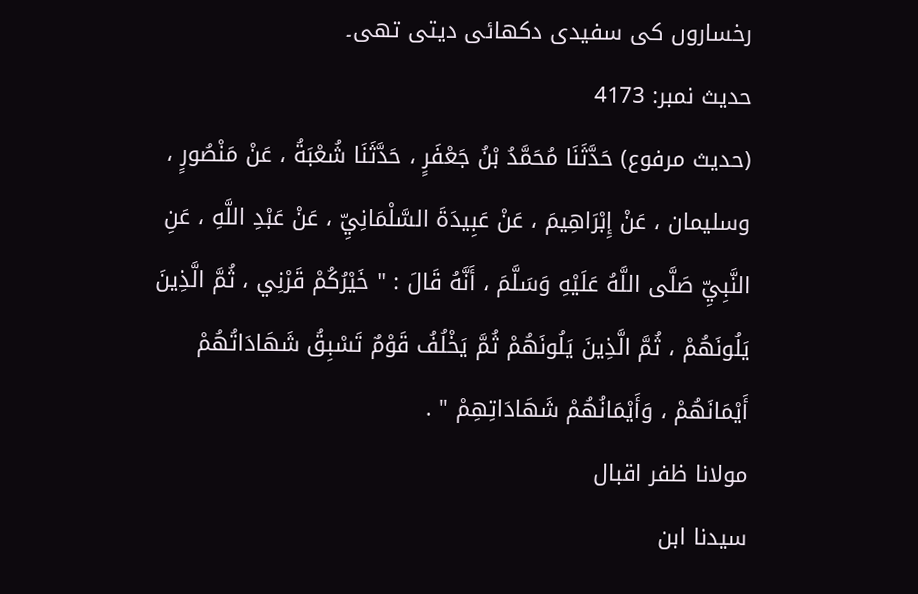رخساروں کی سفیدی دکھائی دیتی تھی۔
حدیث نمبر: 4173
(حديث مرفوع) حَدَّثَنَا مُحَمَّدُ بْنُ جَعْفَرٍ ، حَدَّثَنَا شُعْبَةُ ، عَنْ مَنْصُورٍ ، وسليمان ، عَنْ إِبْرَاهِيمَ ، عَنْ عَبِيدَةَ السَّلْمَانِيِّ ، عَنْ عَبْدِ اللَّهِ ، عَنِ النَّبِيِّ صَلَّى اللَّهُ عَلَيْهِ وَسَلَّمَ ، أَنَّهُ قَالَ : " خَيْرُكُمْ قَرْنِي ، ثُمَّ الَّذِينَ يَلُونَهُمْ ، ثُمَّ الَّذِينَ يَلُونَهُمْ ثُمَّ يَخْلُفُ قَوْمٌ تَسْبِقُ شَهَادَاتُهُمْ أَيْمَانَهُمْ ، وَأَيْمَانُهُمْ شَهَادَاتِهِمْ " .
مولانا ظفر اقبال
سیدنا ابن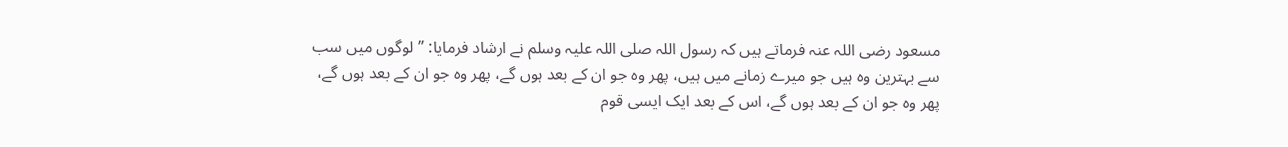مسعود رضی اللہ عنہ فرماتے ہیں کہ رسول اللہ صلی اللہ علیہ وسلم نے ارشاد فرمایا: ”لوگوں میں سب سے بہترین وہ ہیں جو میرے زمانے میں ہیں، پھر وہ جو ان کے بعد ہوں گے، پھر وہ جو ان کے بعد ہوں گے، پھر وہ جو ان کے بعد ہوں گے، اس کے بعد ایک ایسی قوم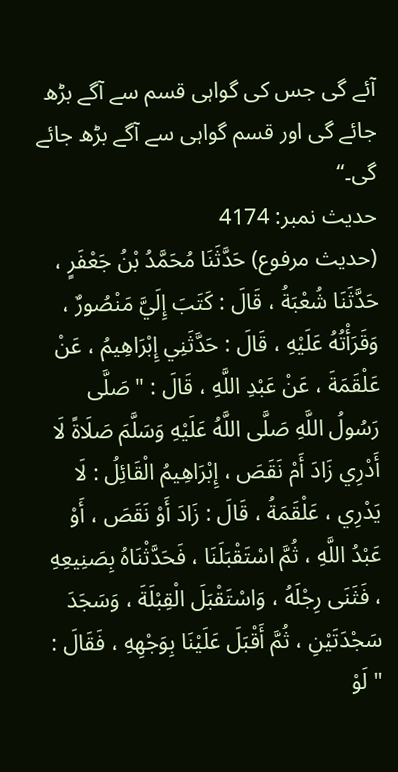آئے گی جس کی گواہی قسم سے آگے بڑھ جائے گی اور قسم گواہی سے آگے بڑھ جائے گی۔“
حدیث نمبر: 4174
(حديث مرفوع) حَدَّثَنَا مُحَمَّدُ بْنُ جَعْفَرٍ ، حَدَّثَنَا شُعْبَةُ ، قَالَ : كَتَبَ إِلَيَّ مَنْصُورٌ ، وَقَرَأْتُهُ عَلَيْهِ ، قَالَ : حَدَّثَنِي إِبْرَاهِيمُ ، عَنْ عَلْقَمَةَ ، عَنْ عَبْدِ اللَّهِ ، قَالَ : " صَلَّى رَسُولُ اللَّهِ صَلَّى اللَّهُ عَلَيْهِ وَسَلَّمَ صَلَاةً لَا أَدْرِي زَادَ أَمْ نَقَصَ ، إِبْرَاهِيمُ الْقَائِلُ : لَا يَدْرِي ، عَلْقَمَةُ ، قَالَ : زَادَ أَوْ نَقَصَ ، أَوْ عَبْدُ اللَّهِ ، ثُمَّ اسْتَقْبَلَنَا ، فَحَدَّثْنَاهُ بِصَنِيعِهِ ، فَثَنَى رِجْلَهُ ، وَاسْتَقْبَلَ الْقِبْلَةَ ، وَسَجَدَ سَجْدَتَيْنِ ، ثُمَّ أَقْبَلَ عَلَيْنَا بِوَجْهِهِ ، فَقَالَ : " لَوْ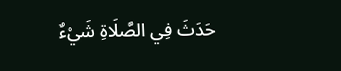حَدَثَ فِي الصَّلَاةِ شَيْءٌ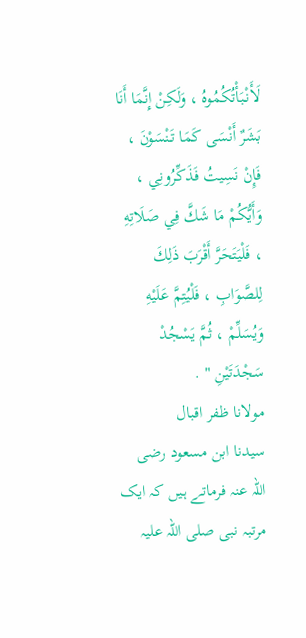لَأَنْبَأْتُكُمُوهُ ، وَلَكِنْ إِنَّمَا أَنَا بَشَرٌ أَنْسَى كَمَا تَنْسَوْنَ ، فَإِنْ نَسِيتُ فَذَكِّرُونِي ، وَأَيُّكُمْ مَا شَكَّ فِي صَلَاتِهِ ، فَلْيَتَحَرَّ أَقْرَبَ ذَلِكَ لِلصَّوَابِ ، فَلْيُتِمَّ عَلَيْهِ وَيُسَلِّمْ ، ثُمَّ يَسْجُدْ سَجْدَتَيْنِ " .
مولانا ظفر اقبال
سیدنا ابن مسعود رضی اللہ عنہ فرماتے ہیں کہ ایک مرتبہ نبی صلی اللہ علیہ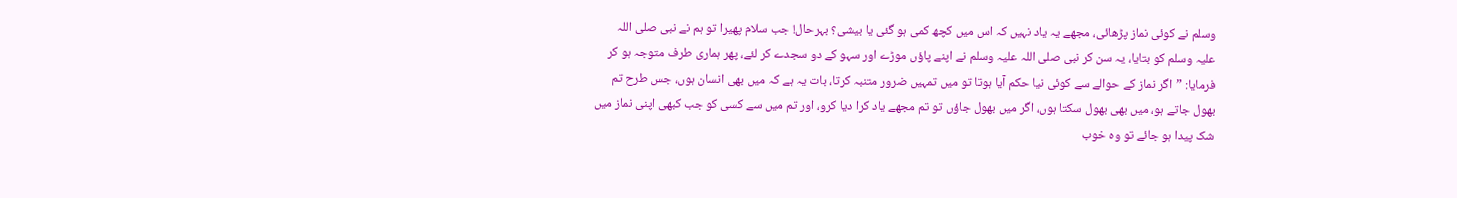وسلم نے کوئی نماز پڑھائی، مجھے یہ یاد نہیں کہ اس میں کچھ کمی ہو گئی یا بیشی؟ بہرحال! جب سلام پھیرا تو ہم نے نبی صلی اللہ علیہ وسلم کو بتایا، یہ سن کر نبی صلی اللہ علیہ وسلم نے اپنے پاؤں موڑے اور سہو کے دو سجدے کر لئے، پھر ہماری طرف متوجہ ہو کر فرمایا: ”اگر نماز کے حوالے سے کوئی نیا حکم آیا ہوتا تو میں تمہیں ضرور متنبہ کرتا، بات یہ ہے کہ میں بھی انسان ہوں، جس طرح تم بھول جاتے ہو، میں بھی بھول سکتا ہوں، اگر میں بھول جاؤں تو تم مجھے یاد کرا دیا کرو، اور تم میں سے کسی کو جب کبھی اپنی نماز میں شک پیدا ہو جائے تو وہ خوب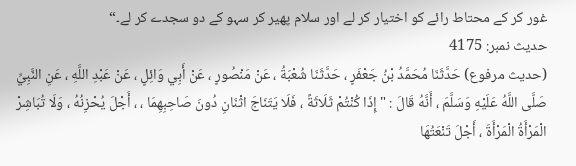غور کر کے محتاط رائے کو اختیار کر لے اور سلام پھیر کر سہو کے دو سجدے کر لے۔“
حدیث نمبر: 4175
(حديث مرفوع) حَدَّثَنَا مُحَمَّدُ بْنُ جَعْفَرٍ ، حَدَّثَنَا شُعْبَةُ ، عَنْ مَنْصُورٍ ، عَنْ أَبِي وَائِلٍ ، عَنْ عَبْدِ اللَّهِ ، عَنِ النَّبِيِّ صَلَّى اللَّهُ عَلَيْهِ وَسَلَّمَ ، أَنَّهُ قَالَ : " إِذَا كُنْتُمْ ثَلَاثَةً ، فَلَا يَتَنَاجَ اثْنَانِ دُونَ صَاحِبِهِمَا ، ، أَجْلَ يُحْزِنُهُ ، وَلَا تُبَاشِرْ الْمَرْأَةُ الْمَرْأَةَ ، أَجْلَ تَنْعَتُهَا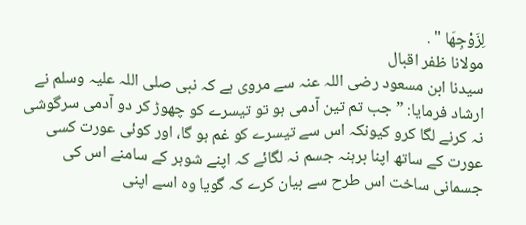لِزَوْجِهَا " .
مولانا ظفر اقبال
سیدنا ابن مسعود رضی اللہ عنہ سے مروی ہے کہ نبی صلی اللہ علیہ وسلم نے ارشاد فرمایا: ”جب تم تین آدمی ہو تو تیسرے کو چھوڑ کر دو آدمی سرگوشی نہ کرنے لگا کرو کیونکہ اس سے تیسرے کو غم ہو گا، اور کوئی عورت کسی عورت کے ساتھ اپنا برہنہ جسم نہ لگائے کہ اپنے شوہر کے سامنے اس کی جسمانی ساخت اس طرح سے بیان کرے کہ گویا وہ اسے اپنی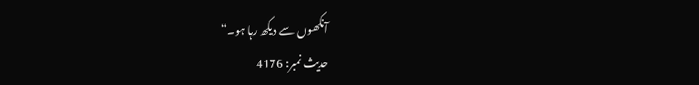آنکھوں سے دیکھ رہا ہو۔“
حدیث نمبر: 4176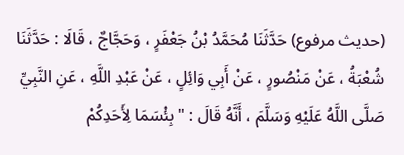(حديث مرفوع) حَدَّثَنَا مُحَمَّدُ بْنُ جَعْفَرٍ ، وَحَجَّاجٌ ، قَالَا : حَدَّثَنَا شُعْبَةُ ، عَنْ مَنْصُورٍ ، عَنْ أَبِي وَائِلٍ ، عَنْ عَبْدِ اللَّهِ ، عَنِ النَّبِيِّ صَلَّى اللَّهُ عَلَيْهِ وَسَلَّمَ ، أَنَّهُ قَالَ : " بِئْسَمَا لِأَحَدِكُمْ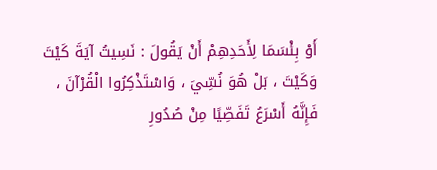أَوْ بِئْسَمَا لِأَحَدِهِمْ أَنْ يَقُولَ : نَسِيتُ آيَةَ كَيْتَ وَكَيْتَ ، بَلْ هُوَ نُسِّيَ ، وَاسْتَذْكِرُوا الْقُرْآنَ ، فَإِنَّهُ أَسْرَعُ تَفَصِّيًا مِنْ صُدُورِ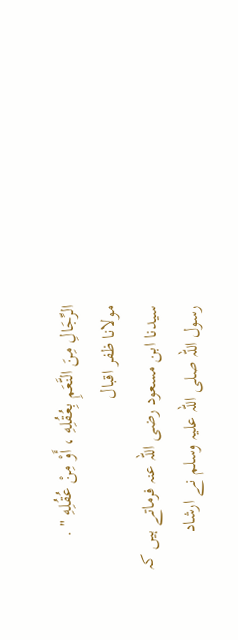الرِّجَالِ مِنَ النَّعَمِ بِعُقُلِهِ ، أَوْ مِنْ عُقُلِهِ " .
مولانا ظفر اقبال
سیدنا ابن مسعود رضی اللہ عنہ فرماتے ہیں کہ رسول اللہ صلی اللہ علیہ وسلم نے ارشاد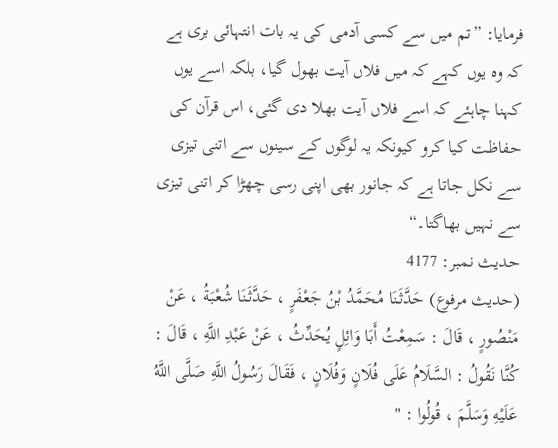فرمایا: ”تم میں سے کسی آدمی کی یہ بات انتہائی بری ہے کہ وہ یوں کہے کہ میں فلاں آیت بھول گیا، بلکہ اسے یوں کہنا چاہئے کہ اسے فلاں آیت بھلا دی گئی، اس قرآن کی حفاظت کیا کرو کیونکہ یہ لوگوں کے سینوں سے اتنی تیزی سے نکل جاتا ہے کہ جانور بھی اپنی رسی چھڑا کر اتنی تیزی سے نہیں بھاگتا۔“
حدیث نمبر: 4177
(حديث مرفوع) حَدَّثَنَا مُحَمَّدُ بْنُ جَعْفَرٍ ، حَدَّثَنَا شُعْبَةُ ، عَنْ مَنْصُورٍ ، قَالَ : سَمِعْتُ أَبَا وَائِلٍ يُحَدِّثُ ، عَنْ عَبْدِ اللَّهِ ، قَالَ : كُنَّا نَقُولُ : السَّلَامُ عَلَى فُلَانٍ وَفُلَانٍ ، فَقَالَ رَسُولُ اللَّهِ صَلَّى اللَّهُ عَلَيْهِ وَسَلَّمَ ، قُولُوا : "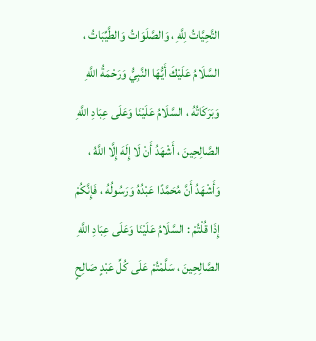التَّحِيَّاتُ لِلَّهِ ، وَالصَّلَوَاتُ وَالطَّيِّبَاتُ ، السَّلَامُ عَلَيْكَ أَيُّهَا النَّبِيُّ وَرَحْمَةُ اللَّهِ وَبَرَكَاتُهُ ، السَّلَامُ عَلَيْنَا وَعَلَى عِبَادِ اللَّهِ الصَّالِحِينَ ، أَشْهَدُ أَنْ لَا إِلَهَ إِلَّا اللَّهُ ، وَأَشْهَدُ أَنَّ مُحَمَّدًا عَبْدُهُ وَرَسُولُهُ ، فَإِنَّكُمْ إِذَا قُلْتُمْ : السَّلَامُ عَلَيْنَا وَعَلَى عِبَادِ اللَّهِ الصَّالِحِينَ ، سَلَّمْتُمْ عَلَى كُلِّ عَبْدٍ صَالِحٍ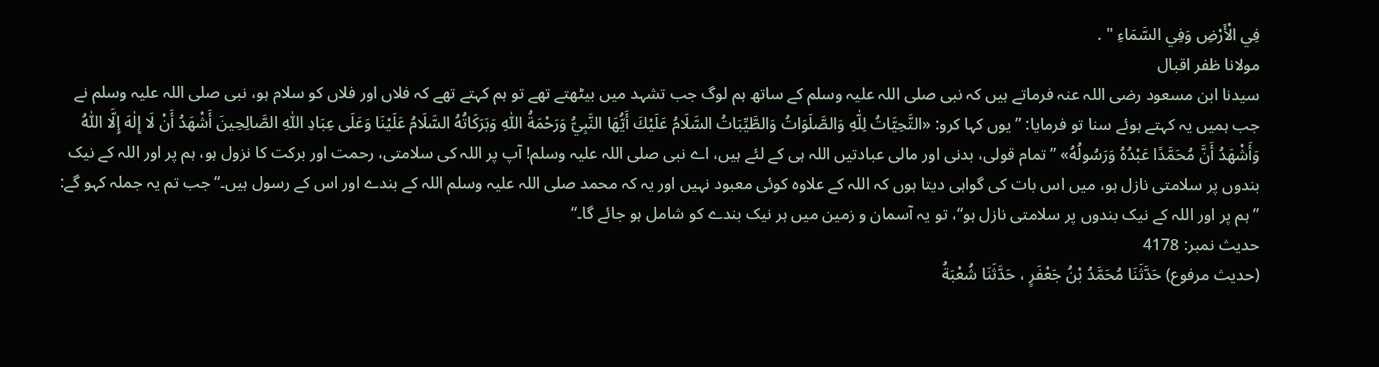فِي الْأَرْضِ وَفِي السَّمَاءِ " .
مولانا ظفر اقبال
سیدنا ابن مسعود رضی اللہ عنہ فرماتے ہیں کہ نبی صلی اللہ علیہ وسلم کے ساتھ ہم لوگ جب تشہد میں بیٹھتے تھے تو ہم کہتے تھے کہ فلاں اور فلاں کو سلام ہو، نبی صلی اللہ علیہ وسلم نے جب ہمیں یہ کہتے ہوئے سنا تو فرمایا: ”یوں کہا کرو: «التَّحِيَّاتُ لِلّٰهِ وَالصَّلَوَاتُ وَالطَّيِّبَاتُ السَّلَامُ عَلَيْكَ أَيُّهَا النَّبِيُّ وَرَحْمَةُ اللّٰهِ وَبَرَكَاتُهُ السَّلَامُ عَلَيْنَا وَعَلَى عِبَادِ اللّٰهِ الصَّالِحِينَ أَشْهَدُ أَنْ لَا إِلٰهَ إِلَّا اللّٰهُ وَأَشْهَدُ أَنَّ مُحَمَّدًا عَبْدُهُ وَرَسُولُهُ» ”تمام قولی، بدنی اور مالی عبادتیں اللہ ہی کے لئے ہیں، اے نبی صلی اللہ علیہ وسلم! آپ پر اللہ کی سلامتی، رحمت اور برکت کا نزول ہو، ہم پر اور اللہ کے نیک بندوں پر سلامتی نازل ہو، میں اس بات کی گواہی دیتا ہوں کہ اللہ کے علاوہ کوئی معبود نہیں اور یہ کہ محمد صلی اللہ علیہ وسلم اللہ کے بندے اور اس کے رسول ہیں۔“ جب تم یہ جملہ کہو گے: ”ہم پر اور اللہ کے نیک بندوں پر سلامتی نازل ہو“، تو یہ آسمان و زمین میں ہر نیک بندے کو شامل ہو جائے گا۔“
حدیث نمبر: 4178
(حديث مرفوع) حَدَّثَنَا مُحَمَّدُ بْنُ جَعْفَرٍ ، حَدَّثَنَا شُعْبَةُ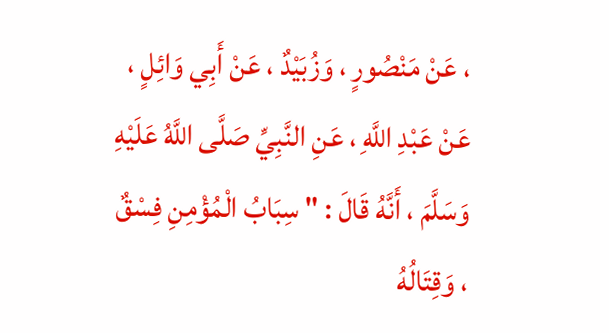، عَنْ مَنْصُورٍ ، وَزُبَيْدٌ ، عَنْ أَبِي وَائِلٍ ، عَنْ عَبْدِ اللَّهِ ، عَنِ النَّبِيِّ صَلَّى اللَّهُ عَلَيْهِ وَسَلَّمَ ، أَنَّهُ قَالَ : " سِبَابُ الْمُؤْمِنِ فِسْقٌ ، وَقِتَالُهُ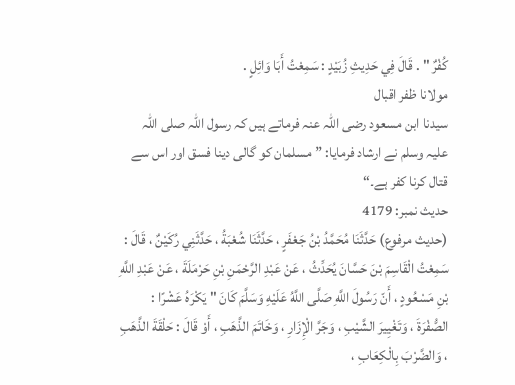كُفْرٌ " . قَالَ فِي حَدِيثِ زُبَيْدٍ : سَمِعْتُ أَبَا وَائِلٍ .
مولانا ظفر اقبال
سیدنا ابن مسعود رضی اللہ عنہ فرماتے ہیں کہ رسول اللہ صلی اللہ علیہ وسلم نے ارشاد فرمایا: ”مسلمان کو گالی دینا فسق اور اس سے قتال کرنا کفر ہے۔“
حدیث نمبر: 4179
(حديث مرفوع) حَدَّثَنَا مُحَمَّدُ بْنُ جَعْفَرٍ ، حَدَّثَنَا شُعْبَةُ ، حَدَّثَنِي رُكَيْنٌ ، قَالَ : سَمِعْتُ الْقَاسِمَ بْنَ حَسَّانَ يُحَدِّثُ ، عَنْ عَبْدِ الرَّحْمَنِ بْنِ حَرْمَلَةَ ، عَنْ عَبْدِ اللَّهِ بْنِ مَسْعُودٍ ، أَنّ رَسُولَ اللَّهِ صَلَّى اللَّهُ عَلَيْهِ وَسَلَّمَ كَانَ " يَكْرَهُ عَشْرًا : الصُّفْرَةَ ، وَتَغْيِيرَ الشَّيْبِ ، وَجَرَّ الْإِزَارِ ، وَخَاتَمَ الذَّهَبِ ، أَوْ قَالَ : حَلْقَةَ الذَّهَبِ ، وَالضَّرْبَ بِالْكِعَابِ ،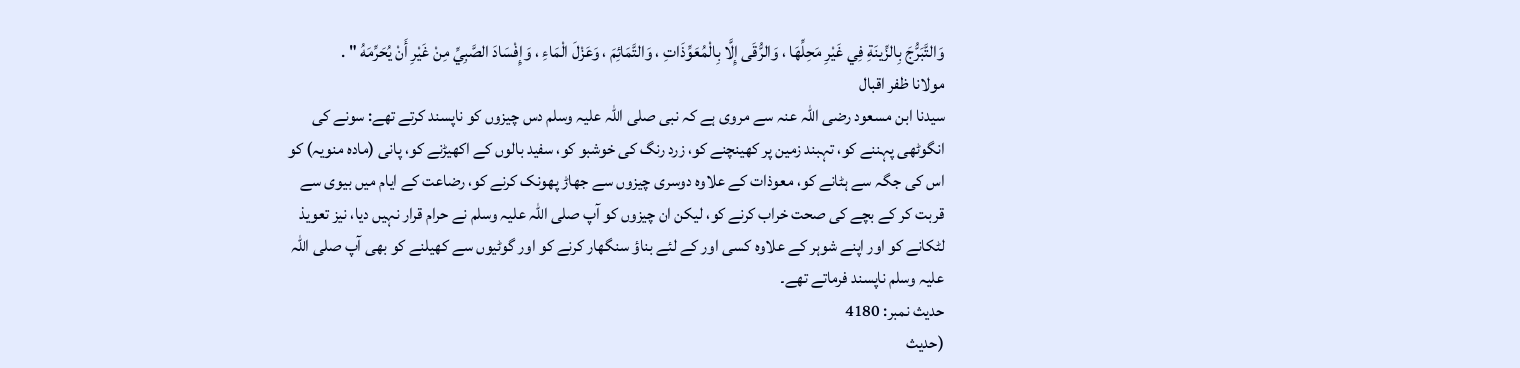وَالتَّبَرُّجَ بِالزِّينَةِ فِي غَيْرِ مَحِلِّهَا ، وَالرُّقَى إِلَّا بِالْمُعَوِّذَاتِ ، وَالتَّمَائِمَ ، وَعَزْلَ الْمَاءِ ، وَإِفْسَادَ الصَّبِيِّ مِنْ غَيْرِ أَنْ يُحَرِّمَهُ " .
مولانا ظفر اقبال
سیدنا ابن مسعود رضی اللہ عنہ سے مروی ہے کہ نبی صلی اللہ علیہ وسلم دس چیزوں کو ناپسند کرتے تھے: سونے کی انگوٹھی پہننے کو، تہبند زمین پر کھینچنے کو، زرد رنگ کی خوشبو کو، سفید بالوں کے اکھیڑنے کو، پانی (مادہ منویہ) کو اس کی جگہ سے ہٹانے کو، معوذات کے علاوہ دوسری چیزوں سے جھاڑ پھونک کرنے کو، رضاعت کے ایام میں بیوی سے قربت کر کے بچے کی صحت خراب کرنے کو، لیکن ان چیزوں کو آپ صلی اللہ علیہ وسلم نے حرام قرار نہیں دیا، نیز تعویذ لٹکانے کو اور اپنے شوہر کے علاوہ کسی اور کے لئے بناؤ سنگھار کرنے کو اور گوٹیوں سے کھیلنے کو بھی آپ صلی اللہ علیہ وسلم ناپسند فرماتے تھے۔
حدیث نمبر: 4180
(حديث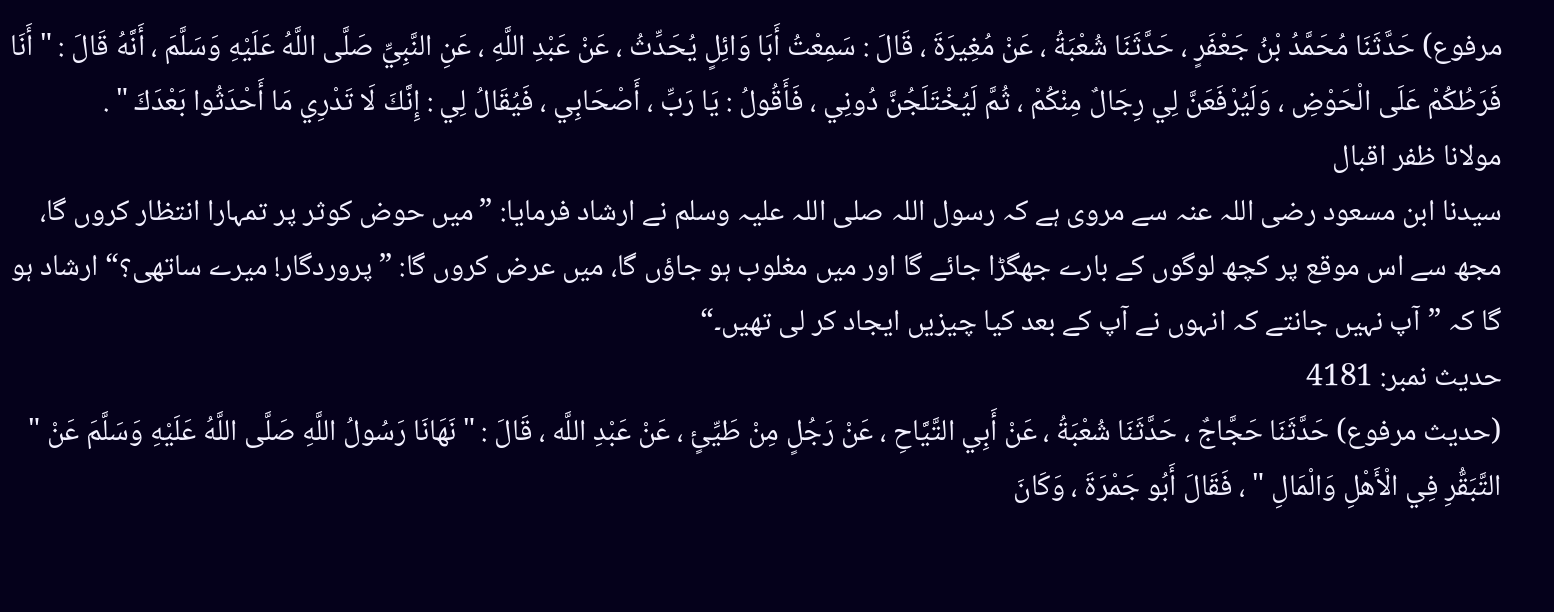مرفوع) حَدَّثَنَا مُحَمَّدُ بْنُ جَعْفَرٍ ، حَدَّثَنَا شُعْبَةُ ، عَنْ مُغِيرَةَ ، قَالَ : سَمِعْتُ أَبَا وَائِلٍ يُحَدِّثُ ، عَنْ عَبْدِ اللَّهِ ، عَنِ النَّبِيِّ صَلَّى اللَّهُ عَلَيْهِ وَسَلَّمَ ، أَنَّهُ قَالَ : " أَنَا فَرَطُكُمْ عَلَى الْحَوْضِ ، وَلَيُرْفَعَنَّ لِي رِجَالٌ مِنْكُمْ ، ثُمَّ لَيُخْتَلَجُنَّ دُونِي ، فَأَقُولُ : يَا رَبِّ ، أَصْحَابِي ، فَيُقَالُ لِي : إِنَّكَ لَا تَدْرِي مَا أَحْدَثُوا بَعْدَكَ " .
مولانا ظفر اقبال
سیدنا ابن مسعود رضی اللہ عنہ سے مروی ہے کہ رسول اللہ صلی اللہ علیہ وسلم نے ارشاد فرمایا: ”میں حوض کوثر پر تمہارا انتظار کروں گا، مجھ سے اس موقع پر کچھ لوگوں کے بارے جھگڑا جائے گا اور میں مغلوب ہو جاؤں گا، میں عرض کروں گا: ”پروردگار! میرے ساتھی؟“ ارشاد ہو گا کہ ”آپ نہیں جانتے کہ انہوں نے آپ کے بعد کیا چیزیں ایجاد کر لی تھیں۔“
حدیث نمبر: 4181
(حديث مرفوع) حَدَّثَنَا حَجَّاجٌ ، حَدَّثَنَا شُعْبَةُ ، عَنْ أَبِي التَّيَّاحِ ، عَنْ رَجُلٍ مِنْ طَيِّئٍ ، عَنْ عَبْدِ اللَّه ، قَالَ : " نَهَانَا رَسُولُ اللَّهِ صَلَّى اللَّهُ عَلَيْهِ وَسَلَّمَ عَنْ " التَّبَقُّرِ فِي الْأَهْلِ وَالْمَالِ " ، فَقَالَ أَبُو جَمْرَةَ ، وَكَانَ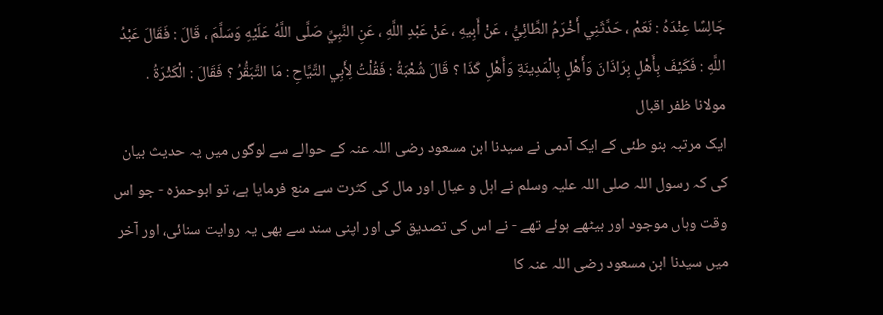جَالِسًا عِنْدَهُ : نَعَمْ ، حَدَّثَنِي أَخْرَمُ الطَّائِيُّ ، عَنْ أَبِيهِ ، عَنْ عَبْدِ اللَّهِ ، عَنِ النَّبِيِّ صَلَّى اللَّهُ عَلَيْهِ وَسَلَّمَ ، قَالَ : فَقَالَ عَبْدُ اللَّهِ : فَكَيْفَ بِأَهْلٍ بِرَاذَانَ وَأَهْلٍ بِالْمَدِينَةِ وَأَهْلِ كَذَا ؟ قَالَ شُعْبَةُ : فَقُلْتُ لِأَبِي التَّيَّاحِ : مَا التَّبَقُّرُ ؟ فَقَالَ : الْكَثْرَةُ .
مولانا ظفر اقبال
ایک مرتبہ بنو طئی کے ایک آدمی نے سیدنا ابن مسعود رضی اللہ عنہ کے حوالے سے لوگوں میں یہ حدیث بیان کی کہ رسول اللہ صلی اللہ علیہ وسلم نے اہل و عیال اور مال کی کثرت سے منع فرمایا ہے، تو ابوحمزہ - جو اس وقت وہاں موجود اور بیٹھے ہوئے تھے - نے اس کی تصدیق کی اور اپنی سند سے بھی یہ روایت سنائی، اور آخر میں سیدنا ابن مسعود رضی اللہ عنہ کا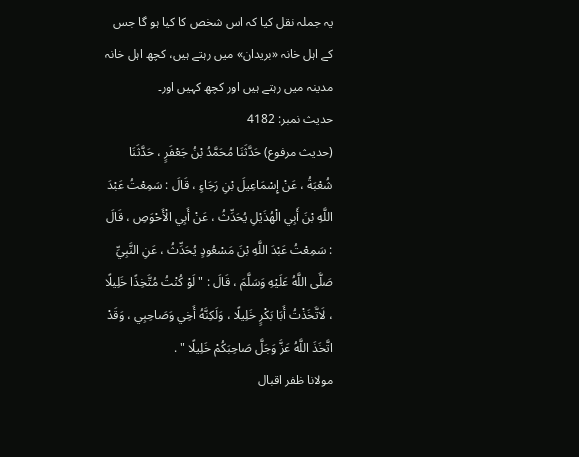یہ جملہ نقل کیا کہ اس شخص کا کیا ہو گا جس کے اہل خانہ «بريدان» میں رہتے ہیں، کچھ اہل خانہ مدینہ میں رہتے ہیں اور کچھ کہیں اور۔
حدیث نمبر: 4182
(حديث مرفوع) حَدَّثَنَا مُحَمَّدُ بْنُ جَعْفَرٍ ، حَدَّثَنَا شُعْبَةُ ، عَنْ إِسْمَاعِيلَ بْنِ رَجَاءٍ ، قَالَ : سَمِعْتُ عَبْدَ اللَّهِ بْنَ أَبِي الْهُذَيْلِ يُحَدِّثُ ، عَنْ أَبِي الْأَحْوَصِ ، قَالَ : سَمِعْتُ عَبْدَ اللَّهِ بْنَ مَسْعُودٍ يُحَدِّثُ ، عَنِ النَّبِيِّ صَلَّى اللَّهُ عَلَيْهِ وَسَلَّمَ ، قَالَ : " لَوْ كُنْتُ مُتَّخِذًا خَلِيلًا ، لَاتَّخَذْتُ أَبَا بَكْرٍ خَلِيلًا ، وَلَكِنَّهُ أَخِي وَصَاحِبِي ، وَقَدْ اتَّخَذَ اللَّهُ عَزَّ وَجَلَّ صَاحِبَكُمْ خَلِيلًا " .
مولانا ظفر اقبال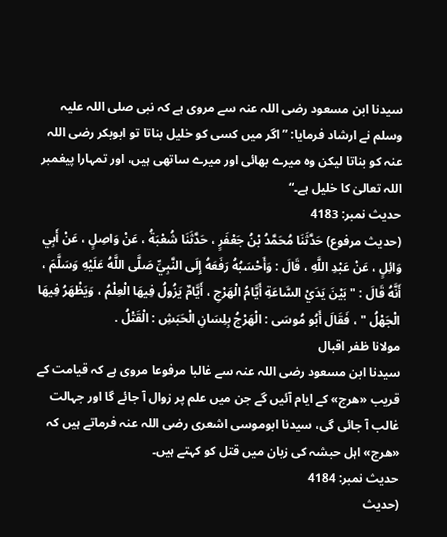سیدنا ابن مسعود رضی اللہ عنہ سے مروی ہے کہ نبی صلی اللہ علیہ وسلم نے ارشاد فرمایا: ”اگر میں کسی کو خلیل بناتا تو ابوبکر رضی اللہ عنہ کو بناتا لیکن وہ میرے بھائی اور میرے ساتھی ہیں، اور تمہارا پیغمبر اللہ تعالیٰ کا خلیل ہے۔“
حدیث نمبر: 4183
(حديث مرفوع) حَدَّثَنَا مُحَمَّدُ بْنُ جَعْفَرٍ ، حَدَّثَنَا شُعْبَةُ ، عَنْ وَاصِلٍ ، عَنْ أَبِي وَائِلٍ ، عَنْ عَبْدِ اللَّهِ ، قَالَ : وَأَحْسَبُهُ رَفَعَهُ إِلَى النَّبِيِّ صَلَّى اللَّهُ عَلَيْهِ وَسَلَّمَ ، أَنَّهُ قَالَ : " بَيْنَ يَدَيْ السَّاعَةِ أَيَّامُ الْهَرْجِ ، أَيَّامٌ يَزُولُ فِيهَا الْعِلْمُ ، وَيَظْهَرُ فِيهَا الْجَهْلُ " ، فَقَالَ أَبُو مُوسَى : الْهَرْجُ بِلِسَانِ الْحَبَشِ : الْقَتْلُ .
مولانا ظفر اقبال
سیدنا ابن مسعود رضی اللہ عنہ سے غالبا مرفوعا مروی ہے کہ قیامت کے قریب «هرج» کے ایام آئیں گے جن میں علم پر زوال آ جائے گا اور جہالت غالب آ جائی گی، سیدنا ابوموسی اشعری رضی اللہ عنہ فرماتے ہیں کہ «هرج» اہل حبشہ کی زبان میں قتل کو کہتے ہیں۔
حدیث نمبر: 4184
(حديث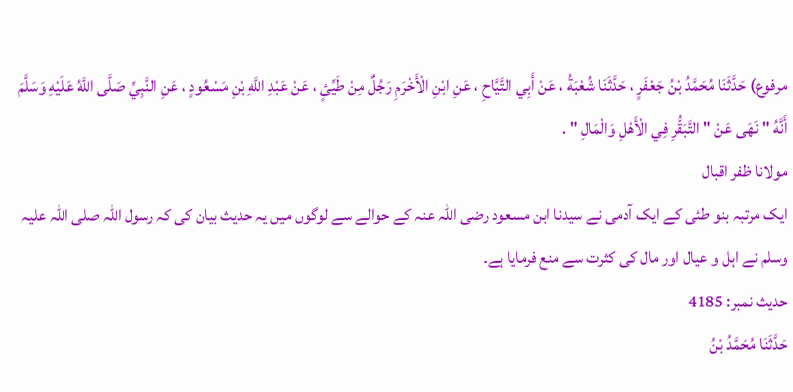مرفوع) حَدَّثَنَا مُحَمَّدُ بْنُ جَعْفَرٍ ، حَدَّثَنَا شُعْبَةُ ، عَنْ أَبِي التَّيَّاحِ ، عَنِ ابْنِ الْأَخْرَمِ رَجُلٌ مِنْ طَيِّئٍ ، عَنْ عَبْدِ اللَّهِ بْنِ مَسْعُودٍ ، عَنِ النَّبِيِّ صَلَّى اللَّهُ عَلَيْهِ وَسَلَّمَ أَنَّهُ " نَهَى عَنْ " التَّبَقُّرِ فِي الْأَهْلِ وَالْمَالِ " .
مولانا ظفر اقبال
ایک مرتبہ بنو طئی کے ایک آدمی نے سیدنا ابن مسعود رضی اللہ عنہ کے حوالے سے لوگوں میں یہ حدیث بیان کی کہ رسول اللہ صلی اللہ علیہ وسلم نے اہل و عیال اور مال کی کثرت سے منع فرمایا ہے۔
حدیث نمبر: 4185
حَدَّثَنَا مُحَمَّدُ بْنُ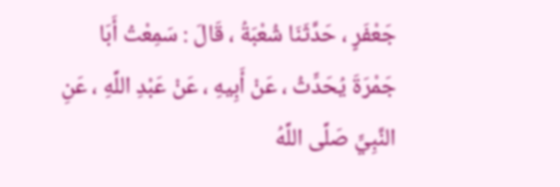جَعْفَرٍ ، حَدَّثَنَا شُعْبَةُ ، قَالَ : سَمِعْتُ أَبَا جَمْرَةَ يُحَدِّثُ ، عَنْ أَبِيهِ ، عَنْ عَبْدِ اللَّهِ ، عَنِ النَّبِيِّ صَلَّى اللَّهُ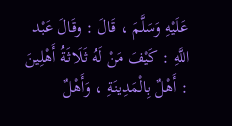عَلَيْهِ وَسَلَّمَ ، قَالَ : وقَالَ عَبْد اللَّهِ : كَيْفَ مَنْ لَهُ ثَلَاثَةُ أَهْلِينَ : أَهْلٌ بِالْمَدِينَةِ ، وَأَهْلٌ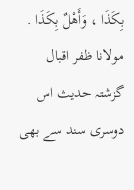بِكَذَا ، وَأَهْلٌ بِكَذَا .
مولانا ظفر اقبال
گزشتہ حدیث اس دوسری سند سے بھی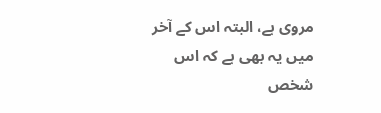مروی ہے، البتہ اس کے آخر میں یہ بھی ہے کہ اس شخص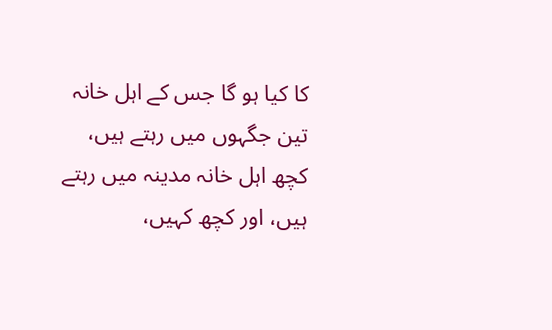کا کیا ہو گا جس کے اہل خانہ تین جگہوں میں رہتے ہیں، کچھ اہل خانہ مدینہ میں رہتے ہیں، اور کچھ کہیں،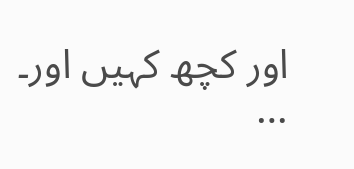اور کچھ کہیں اور۔
…